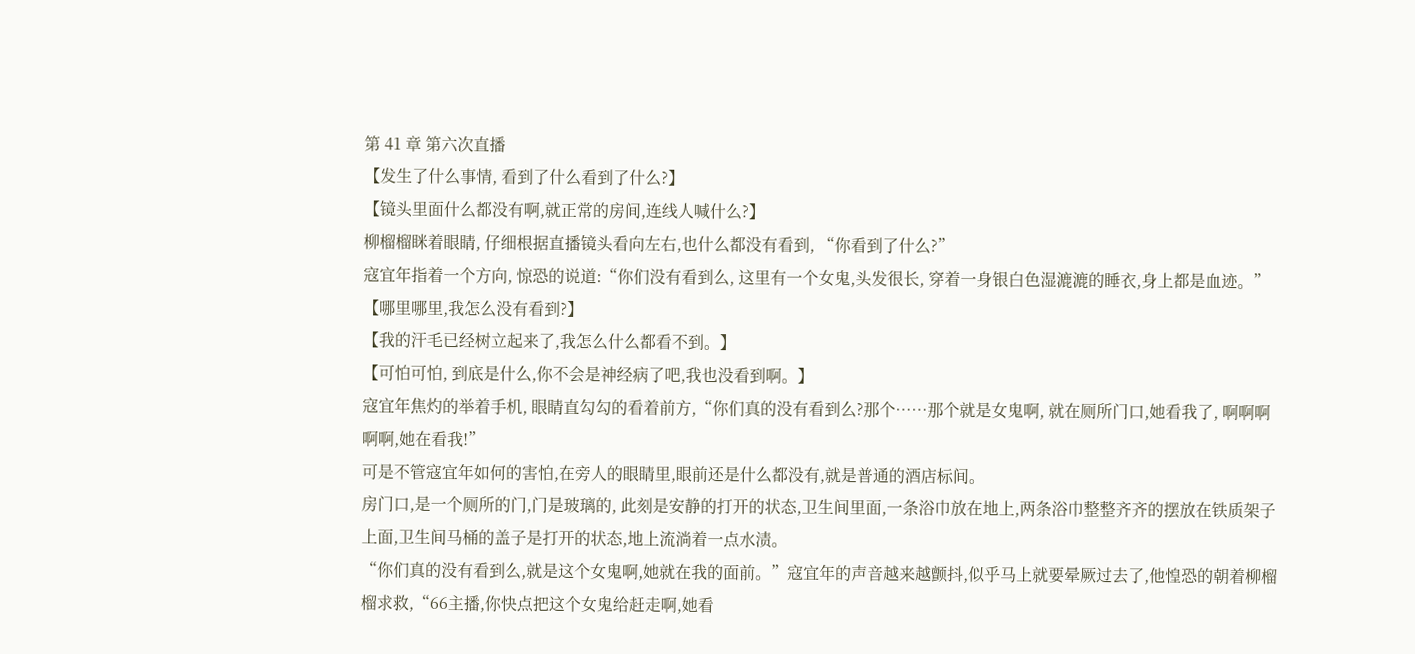第 41 章 第六次直播
【发生了什么事情, 看到了什么看到了什么?】
【镜头里面什么都没有啊,就正常的房间,连线人喊什么?】
柳榴榴眯着眼睛, 仔细根据直播镜头看向左右,也什么都没有看到, “你看到了什么?”
寇宜年指着一个方向, 惊恐的说道:“你们没有看到么, 这里有一个女鬼,头发很长, 穿着一身银白色湿漉漉的睡衣,身上都是血迹。”
【哪里哪里,我怎么没有看到?】
【我的汗毛已经树立起来了,我怎么什么都看不到。】
【可怕可怕, 到底是什么,你不会是神经病了吧,我也没看到啊。】
寇宜年焦灼的举着手机, 眼睛直勾勾的看着前方,“你们真的没有看到么?那个……那个就是女鬼啊, 就在厕所门口,她看我了, 啊啊啊啊啊,她在看我!”
可是不管寇宜年如何的害怕,在旁人的眼睛里,眼前还是什么都没有,就是普通的酒店标间。
房门口,是一个厕所的门,门是玻璃的, 此刻是安静的打开的状态,卫生间里面,一条浴巾放在地上,两条浴巾整整齐齐的摆放在铁质架子上面,卫生间马桶的盖子是打开的状态,地上流淌着一点水渍。
“你们真的没有看到么,就是这个女鬼啊,她就在我的面前。”寇宜年的声音越来越颤抖,似乎马上就要晕厥过去了,他惶恐的朝着柳榴榴求救,“66主播,你快点把这个女鬼给赶走啊,她看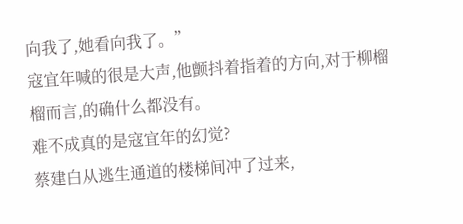向我了,她看向我了。”
寇宜年喊的很是大声,他颤抖着指着的方向,对于柳榴榴而言,的确什么都没有。
难不成真的是寇宜年的幻觉?
蔡建白从逃生通道的楼梯间冲了过来,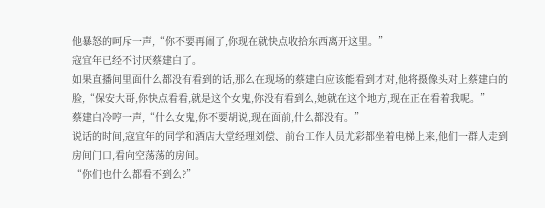他暴怒的呵斥一声,“你不要再闹了,你现在就快点收拾东西离开这里。”
寇宜年已经不讨厌蔡建白了。
如果直播间里面什么都没有看到的话,那么在现场的蔡建白应该能看到才对,他将摄像头对上蔡建白的脸,“保安大哥,你快点看看,就是这个女鬼,你没有看到么,她就在这个地方,现在正在看着我呢。”
蔡建白冷哼一声,“什么女鬼,你不要胡说,现在面前,什么都没有。”
说话的时间,寇宜年的同学和酒店大堂经理刘偿、前台工作人员尤彩都坐着电梯上来,他们一群人走到房间门口,看向空荡荡的房间。
“你们也什么都看不到么?”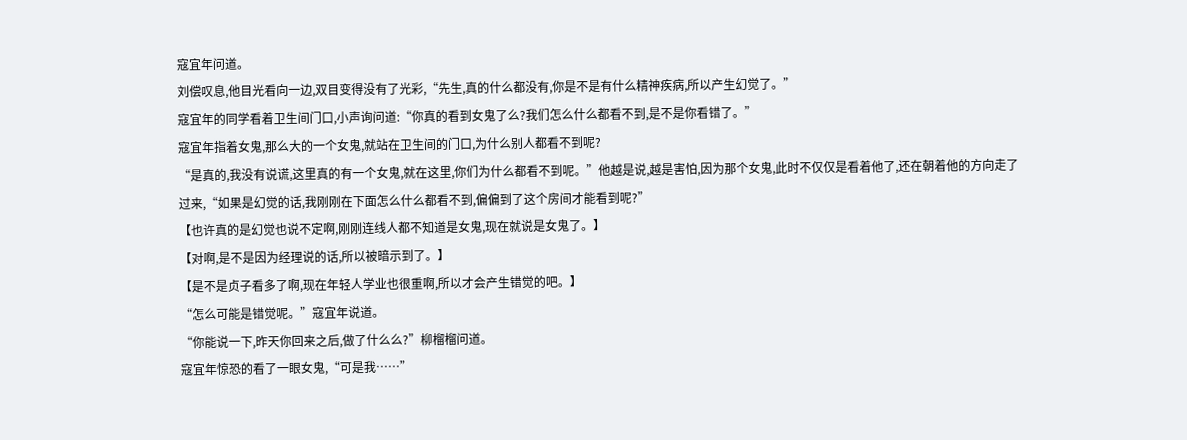寇宜年问道。
刘偿叹息,他目光看向一边,双目变得没有了光彩,“先生,真的什么都没有,你是不是有什么精神疾病,所以产生幻觉了。”
寇宜年的同学看着卫生间门口,小声询问道:“你真的看到女鬼了么?我们怎么什么都看不到,是不是你看错了。”
寇宜年指着女鬼,那么大的一个女鬼,就站在卫生间的门口,为什么别人都看不到呢?
“是真的,我没有说谎,这里真的有一个女鬼,就在这里,你们为什么都看不到呢。”他越是说,越是害怕,因为那个女鬼,此时不仅仅是看着他了,还在朝着他的方向走了过来,“如果是幻觉的话,我刚刚在下面怎么什么都看不到,偏偏到了这个房间才能看到呢?”
【也许真的是幻觉也说不定啊,刚刚连线人都不知道是女鬼,现在就说是女鬼了。】
【对啊,是不是因为经理说的话,所以被暗示到了。】
【是不是贞子看多了啊,现在年轻人学业也很重啊,所以才会产生错觉的吧。】
“怎么可能是错觉呢。”寇宜年说道。
“你能说一下,昨天你回来之后,做了什么么?”柳榴榴问道。
寇宜年惊恐的看了一眼女鬼,“可是我……”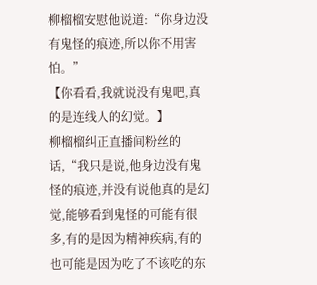柳榴榴安慰他说道:“你身边没有鬼怪的痕迹,所以你不用害怕。”
【你看看,我就说没有鬼吧,真的是连线人的幻觉。】
柳榴榴纠正直播间粉丝的话,“我只是说,他身边没有鬼怪的痕迹,并没有说他真的是幻觉,能够看到鬼怪的可能有很多,有的是因为精神疾病,有的也可能是因为吃了不该吃的东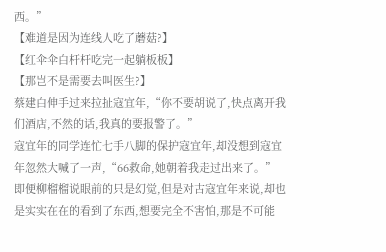西。”
【难道是因为连线人吃了蘑菇?】
【红伞伞白杆杆吃完一起躺板板】
【那岂不是需要去叫医生?】
蔡建白伸手过来拉扯寇宜年,“你不要胡说了,快点离开我们酒店,不然的话,我真的要报警了。”
寇宜年的同学连忙七手八脚的保护寇宜年,却没想到寇宜年忽然大喊了一声,“66救命,她朝着我走过出来了。”
即便柳榴榴说眼前的只是幻觉,但是对古寇宜年来说,却也是实实在在的看到了东西,想要完全不害怕,那是不可能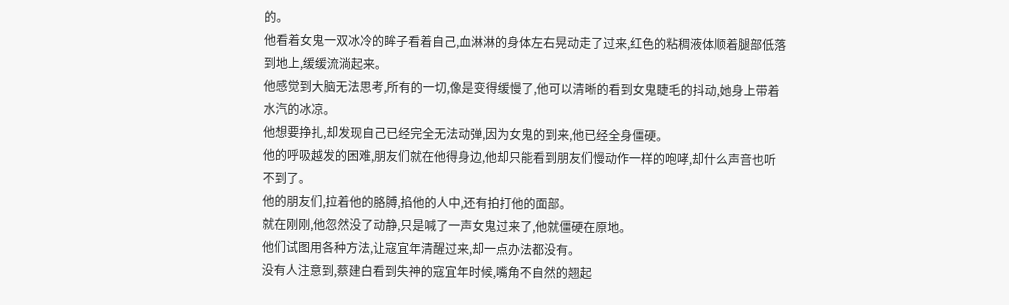的。
他看着女鬼一双冰冷的眸子看着自己,血淋淋的身体左右晃动走了过来,红色的粘稠液体顺着腿部低落到地上,缓缓流淌起来。
他感觉到大脑无法思考,所有的一切,像是变得缓慢了,他可以清晰的看到女鬼睫毛的抖动,她身上带着水汽的冰凉。
他想要挣扎,却发现自己已经完全无法动弹,因为女鬼的到来,他已经全身僵硬。
他的呼吸越发的困难,朋友们就在他得身边,他却只能看到朋友们慢动作一样的咆哮,却什么声音也听不到了。
他的朋友们,拉着他的胳膊,掐他的人中,还有拍打他的面部。
就在刚刚,他忽然没了动静,只是喊了一声女鬼过来了,他就僵硬在原地。
他们试图用各种方法,让寇宜年清醒过来,却一点办法都没有。
没有人注意到,蔡建白看到失神的寇宜年时候,嘴角不自然的翘起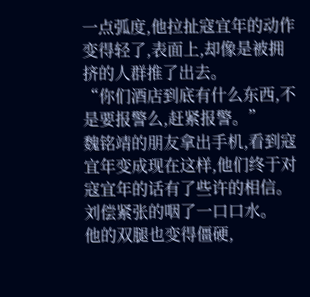一点弧度,他拉扯寇宜年的动作变得轻了,表面上,却像是被拥挤的人群推了出去。
“你们酒店到底有什么东西,不是要报警么,赶紧报警。”
魏铭靖的朋友拿出手机,看到寇宜年变成现在这样,他们终于对寇宜年的话有了些许的相信。
刘偿紧张的咽了一口口水。
他的双腿也变得僵硬,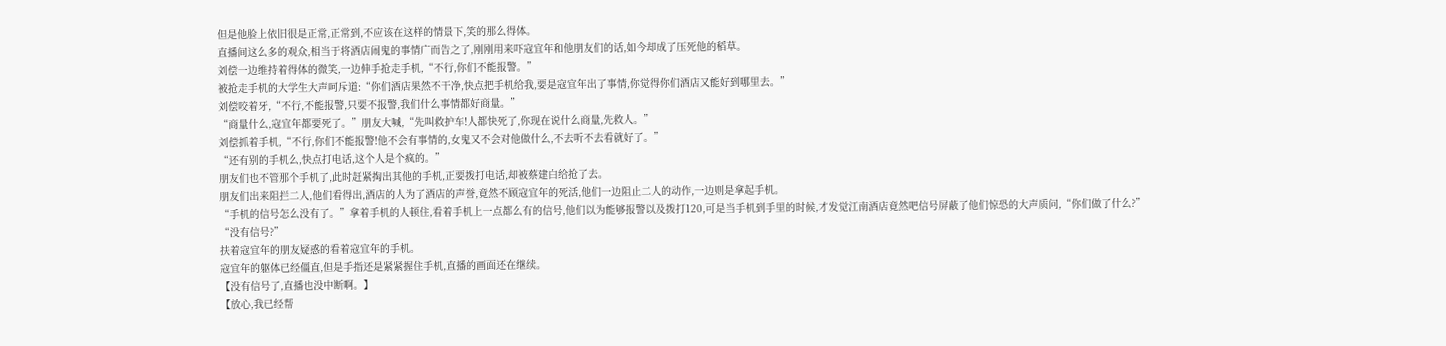但是他脸上依旧很是正常,正常到,不应该在这样的情景下,笑的那么得体。
直播间这么多的观众,相当于将酒店闹鬼的事情广而告之了,刚刚用来吓寇宜年和他朋友们的话,如今却成了压死他的稻草。
刘偿一边维持着得体的微笑,一边伸手抢走手机,“不行,你们不能报警。”
被抢走手机的大学生大声呵斥道:“你们酒店果然不干净,快点把手机给我,要是寇宜年出了事情,你觉得你们酒店又能好到哪里去。”
刘偿咬着牙,“不行,不能报警,只要不报警,我们什么事情都好商量。”
“商量什么,寇宜年都要死了。”朋友大喊,“先叫救护车!人都快死了,你现在说什么商量,先救人。”
刘偿抓着手机,“不行,你们不能报警!他不会有事情的,女鬼又不会对他做什么,不去听不去看就好了。”
“还有别的手机么,快点打电话,这个人是个疯的。”
朋友们也不管那个手机了,此时赶紧掏出其他的手机,正要拨打电话,却被蔡建白给抢了去。
朋友们出来阻拦二人,他们看得出,酒店的人为了酒店的声誉,竟然不顾寇宜年的死活,他们一边阻止二人的动作,一边则是拿起手机。
“手机的信号怎么没有了。”拿着手机的人顿住,看着手机上一点都么有的信号,他们以为能够报警以及拨打120,可是当手机到手里的时候,才发觉江南酒店竟然吧信号屏蔽了他们惊恐的大声质问,“你们做了什么?”
“没有信号?”
扶着寇宜年的朋友疑惑的看着寇宜年的手机。
寇宜年的躯体已经僵直,但是手指还是紧紧握住手机,直播的画面还在继续。
【没有信号了,直播也没中断啊。】
【放心,我已经帮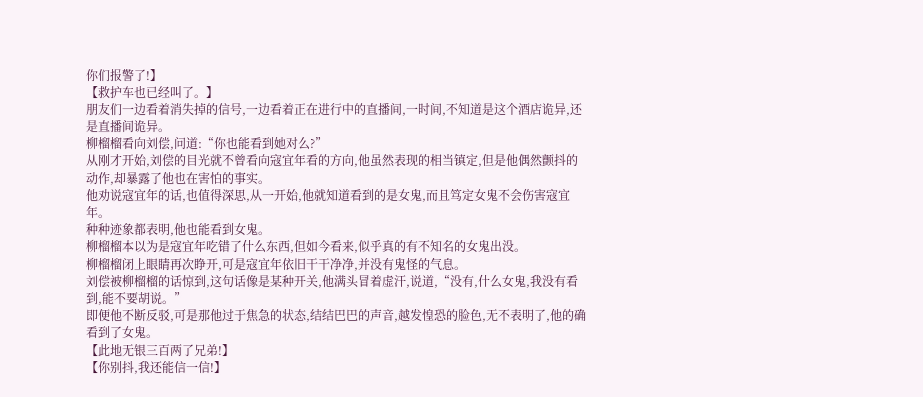你们报警了!】
【救护车也已经叫了。】
朋友们一边看着消失掉的信号,一边看着正在进行中的直播间,一时间,不知道是这个酒店诡异,还是直播间诡异。
柳榴榴看向刘偿,问道:“你也能看到她对么?”
从刚才开始,刘偿的目光就不曾看向寇宜年看的方向,他虽然表现的相当镇定,但是他偶然颤抖的动作,却暴露了他也在害怕的事实。
他劝说寇宜年的话,也值得深思,从一开始,他就知道看到的是女鬼,而且笃定女鬼不会伤害寇宜年。
种种迹象都表明,他也能看到女鬼。
柳榴榴本以为是寇宜年吃错了什么东西,但如今看来,似乎真的有不知名的女鬼出没。
柳榴榴闭上眼睛再次睁开,可是寇宜年依旧干干净净,并没有鬼怪的气息。
刘偿被柳榴榴的话惊到,这句话像是某种开关,他满头冒着虚汗,说道,“没有,什么女鬼,我没有看到,能不要胡说。”
即便他不断反驳,可是那他过于焦急的状态,结结巴巴的声音,越发惶恐的脸色,无不表明了,他的确看到了女鬼。
【此地无银三百两了兄弟!】
【你别抖,我还能信一信!】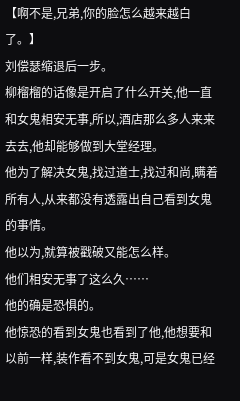【啊不是,兄弟,你的脸怎么越来越白了。】
刘偿瑟缩退后一步。
柳榴榴的话像是开启了什么开关,他一直和女鬼相安无事,所以,酒店那么多人来来去去,他却能够做到大堂经理。
他为了解决女鬼,找过道士,找过和尚,瞒着所有人,从来都没有透露出自己看到女鬼的事情。
他以为,就算被戳破又能怎么样。
他们相安无事了这么久……
他的确是恐惧的。
他惊恐的看到女鬼也看到了他,他想要和以前一样,装作看不到女鬼,可是女鬼已经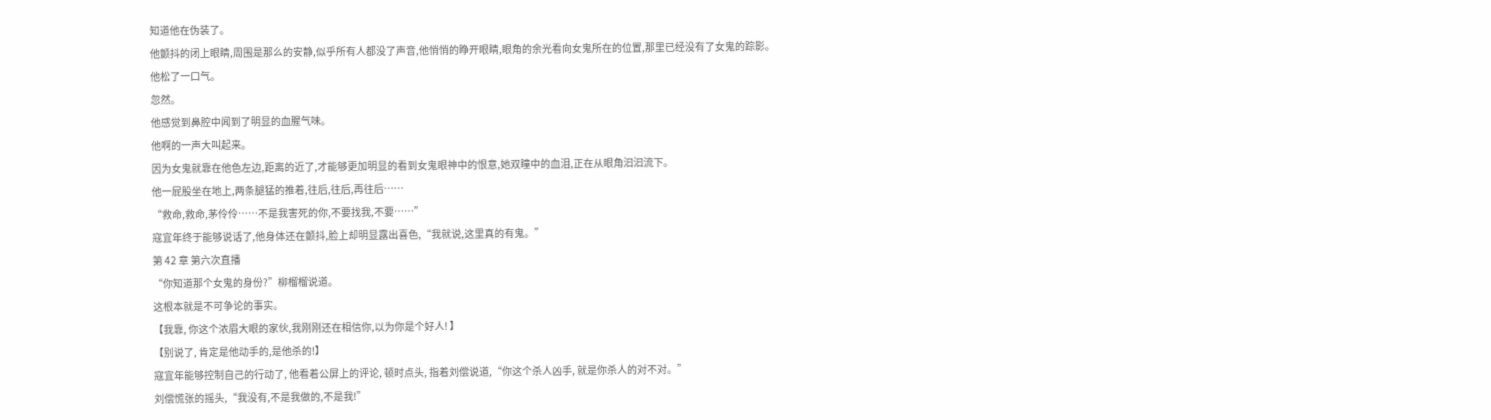知道他在伪装了。
他颤抖的闭上眼睛,周围是那么的安静,似乎所有人都没了声音,他悄悄的睁开眼睛,眼角的余光看向女鬼所在的位置,那里已经没有了女鬼的踪影。
他松了一口气。
忽然。
他感觉到鼻腔中闻到了明显的血腥气味。
他啊的一声大叫起来。
因为女鬼就靠在他色左边,距离的近了,才能够更加明显的看到女鬼眼神中的恨意,她双瞳中的血泪,正在从眼角汩汩流下。
他一屁股坐在地上,两条腿猛的推着,往后,往后,再往后……
“救命,救命,茅伶伶……不是我害死的你,不要找我,不要……”
寇宜年终于能够说话了,他身体还在颤抖,脸上却明显露出喜色,“我就说,这里真的有鬼。”
第 42 章 第六次直播
“你知道那个女鬼的身份?”柳榴榴说道。
这根本就是不可争论的事实。
【我靠, 你这个浓眉大眼的家伙,我刚刚还在相信你,以为你是个好人! 】
【别说了, 肯定是他动手的,是他杀的!】
寇宜年能够控制自己的行动了, 他看着公屏上的评论, 顿时点头, 指着刘偿说道,“你这个杀人凶手, 就是你杀人的对不对。”
刘偿慌张的摇头,“我没有,不是我做的,不是我!”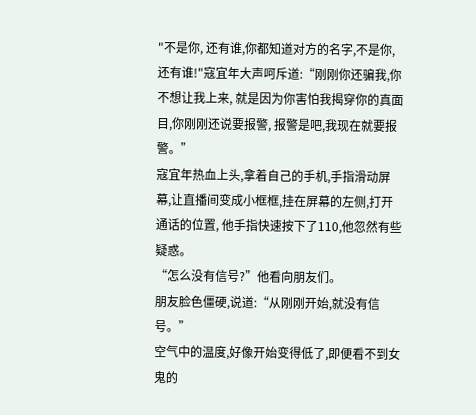"不是你, 还有谁,你都知道对方的名字,不是你, 还有谁!"寇宜年大声呵斥道:“刚刚你还骗我,你不想让我上来, 就是因为你害怕我揭穿你的真面目,你刚刚还说要报警, 报警是吧,我现在就要报警。”
寇宜年热血上头,拿着自己的手机,手指滑动屏幕,让直播间变成小框框,挂在屏幕的左侧,打开通话的位置, 他手指快速按下了110,他忽然有些疑惑。
“怎么没有信号?”他看向朋友们。
朋友脸色僵硬,说道:“从刚刚开始,就没有信号。”
空气中的温度,好像开始变得低了,即便看不到女鬼的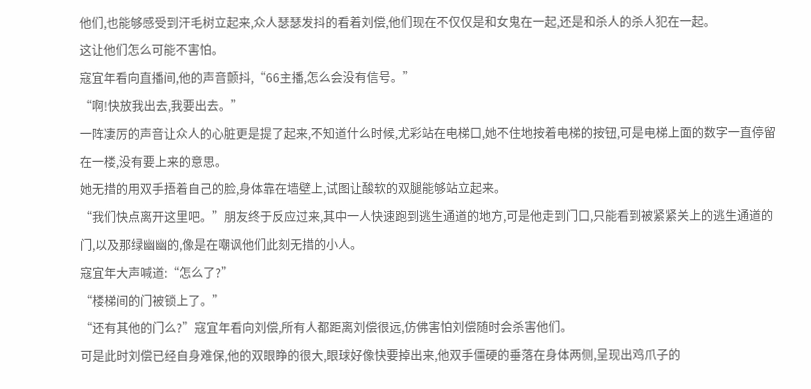他们,也能够感受到汗毛树立起来,众人瑟瑟发抖的看着刘偿,他们现在不仅仅是和女鬼在一起,还是和杀人的杀人犯在一起。
这让他们怎么可能不害怕。
寇宜年看向直播间,他的声音颤抖,“66主播,怎么会没有信号。”
“啊!快放我出去,我要出去。”
一阵凄厉的声音让众人的心脏更是提了起来,不知道什么时候,尤彩站在电梯口,她不住地按着电梯的按钮,可是电梯上面的数字一直停留在一楼,没有要上来的意思。
她无措的用双手捂着自己的脸,身体靠在墙壁上,试图让酸软的双腿能够站立起来。
“我们快点离开这里吧。”朋友终于反应过来,其中一人快速跑到逃生通道的地方,可是他走到门口,只能看到被紧紧关上的逃生通道的门,以及那绿幽幽的,像是在嘲讽他们此刻无措的小人。
寇宜年大声喊道:“怎么了?”
“楼梯间的门被锁上了。”
“还有其他的门么?”寇宜年看向刘偿,所有人都距离刘偿很远,仿佛害怕刘偿随时会杀害他们。
可是此时刘偿已经自身难保,他的双眼睁的很大,眼球好像快要掉出来,他双手僵硬的垂落在身体两侧,呈现出鸡爪子的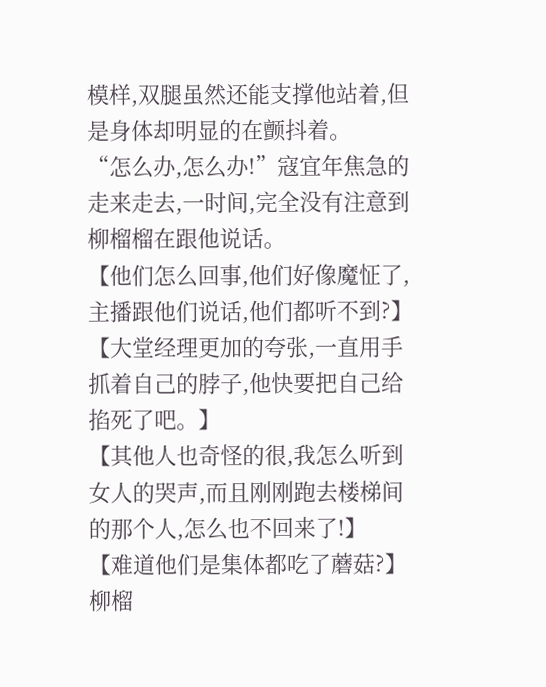模样,双腿虽然还能支撑他站着,但是身体却明显的在颤抖着。
“怎么办,怎么办!”寇宜年焦急的走来走去,一时间,完全没有注意到柳榴榴在跟他说话。
【他们怎么回事,他们好像魔怔了,主播跟他们说话,他们都听不到?】
【大堂经理更加的夸张,一直用手抓着自己的脖子,他快要把自己给掐死了吧。】
【其他人也奇怪的很,我怎么听到女人的哭声,而且刚刚跑去楼梯间的那个人,怎么也不回来了!】
【难道他们是集体都吃了蘑菇?】
柳榴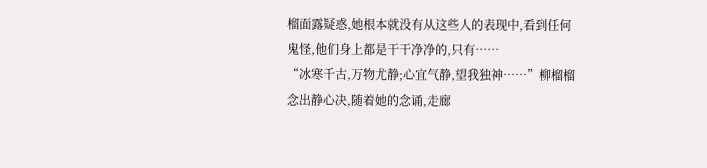榴面露疑惑,她根本就没有从这些人的表现中,看到任何鬼怪,他们身上都是干干净净的,只有……
“冰寒千古,万物尤静;心宜气静,望我独神……”柳榴榴念出静心决,随着她的念诵,走廊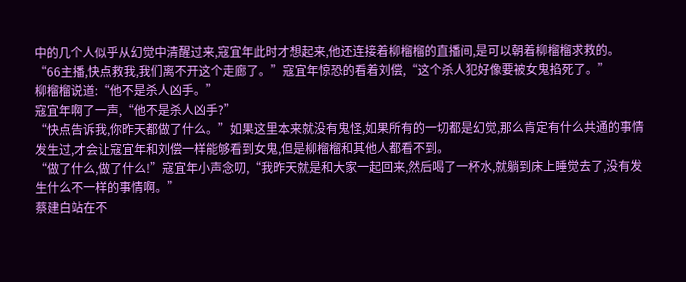中的几个人似乎从幻觉中清醒过来,寇宜年此时才想起来,他还连接着柳榴榴的直播间,是可以朝着柳榴榴求救的。
“66主播,快点救我,我们离不开这个走廊了。”寇宜年惊恐的看着刘偿,“这个杀人犯好像要被女鬼掐死了。”
柳榴榴说道:“他不是杀人凶手。”
寇宜年啊了一声,“他不是杀人凶手?”
“快点告诉我,你昨天都做了什么。”如果这里本来就没有鬼怪,如果所有的一切都是幻觉,那么肯定有什么共通的事情发生过,才会让寇宜年和刘偿一样能够看到女鬼,但是柳榴榴和其他人都看不到。
“做了什么,做了什么!”寇宜年小声念叨,“我昨天就是和大家一起回来,然后喝了一杯水,就躺到床上睡觉去了,没有发生什么不一样的事情啊。”
蔡建白站在不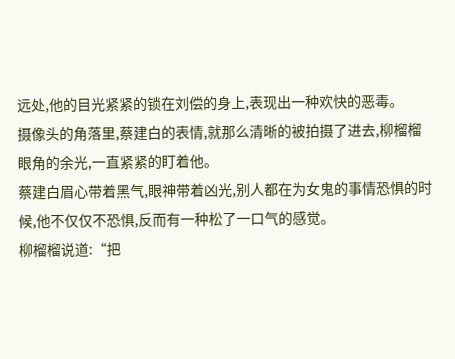远处,他的目光紧紧的锁在刘偿的身上,表现出一种欢快的恶毒。
摄像头的角落里,蔡建白的表情,就那么清晰的被拍摄了进去,柳榴榴眼角的余光,一直紧紧的盯着他。
蔡建白眉心带着黑气,眼神带着凶光,别人都在为女鬼的事情恐惧的时候,他不仅仅不恐惧,反而有一种松了一口气的感觉。
柳榴榴说道:“把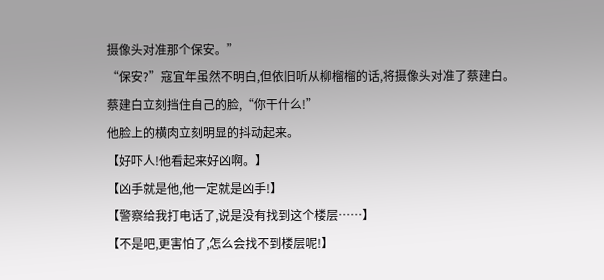摄像头对准那个保安。”
“保安?”寇宜年虽然不明白,但依旧听从柳榴榴的话,将摄像头对准了蔡建白。
蔡建白立刻挡住自己的脸,“你干什么!”
他脸上的横肉立刻明显的抖动起来。
【好吓人!他看起来好凶啊。】
【凶手就是他,他一定就是凶手!】
【警察给我打电话了,说是没有找到这个楼层……】
【不是吧,更害怕了,怎么会找不到楼层呢!】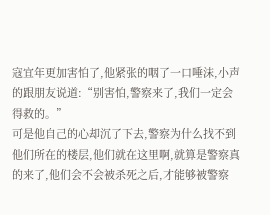寇宜年更加害怕了,他紧张的咽了一口唾沫,小声的跟朋友说道:“别害怕,警察来了,我们一定会得救的。”
可是他自己的心却沉了下去,警察为什么找不到他们所在的楼层,他们就在这里啊,就算是警察真的来了,他们会不会被杀死之后,才能够被警察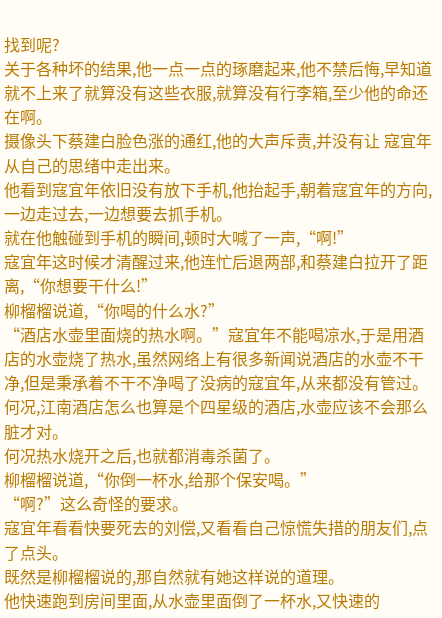找到呢?
关于各种坏的结果,他一点一点的琢磨起来,他不禁后悔,早知道就不上来了就算没有这些衣服,就算没有行李箱,至少他的命还在啊。
摄像头下蔡建白脸色涨的通红,他的大声斥责,并没有让 寇宜年从自己的思绪中走出来。
他看到寇宜年依旧没有放下手机,他抬起手,朝着寇宜年的方向,一边走过去,一边想要去抓手机。
就在他触碰到手机的瞬间,顿时大喊了一声,“啊!”
寇宜年这时候才清醒过来,他连忙后退两部,和蔡建白拉开了距离,“你想要干什么!”
柳榴榴说道,“你喝的什么水?”
“酒店水壶里面烧的热水啊。”寇宜年不能喝凉水,于是用酒店的水壶烧了热水,虽然网络上有很多新闻说酒店的水壶不干净,但是秉承着不干不净喝了没病的寇宜年,从来都没有管过。
何况,江南酒店怎么也算是个四星级的酒店,水壶应该不会那么脏才对。
何况热水烧开之后,也就都消毒杀菌了。
柳榴榴说道,“你倒一杯水,给那个保安喝。”
“啊?”这么奇怪的要求。
寇宜年看看快要死去的刘偿,又看看自己惊慌失措的朋友们,点了点头。
既然是柳榴榴说的,那自然就有她这样说的道理。
他快速跑到房间里面,从水壶里面倒了一杯水,又快速的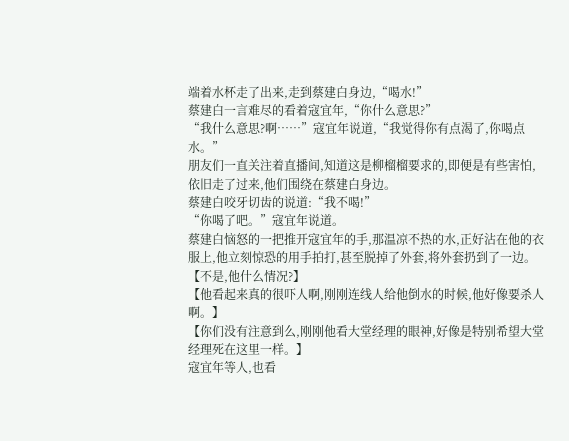端着水杯走了出来,走到蔡建白身边,“喝水!”
蔡建白一言难尽的看着寇宜年,“你什么意思?”
“我什么意思?啊……”寇宜年说道,“我觉得你有点渴了,你喝点水。”
朋友们一直关注着直播间,知道这是柳榴榴要求的,即便是有些害怕,依旧走了过来,他们围绕在蔡建白身边。
蔡建白咬牙切齿的说道:“我不喝!”
“你喝了吧。”寇宜年说道。
蔡建白恼怒的一把推开寇宜年的手,那温凉不热的水,正好沾在他的衣服上,他立刻惊恐的用手拍打,甚至脱掉了外套,将外套扔到了一边。
【不是,他什么情况?】
【他看起来真的很吓人啊,刚刚连线人给他倒水的时候,他好像要杀人啊。】
【你们没有注意到么,刚刚他看大堂经理的眼神,好像是特别希望大堂经理死在这里一样。】
寇宜年等人,也看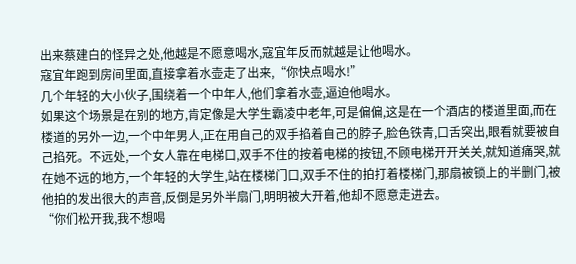出来蔡建白的怪异之处,他越是不愿意喝水,寇宜年反而就越是让他喝水。
寇宜年跑到房间里面,直接拿着水壶走了出来,“你快点喝水!”
几个年轻的大小伙子,围绕着一个中年人,他们拿着水壶,逼迫他喝水。
如果这个场景是在别的地方,肯定像是大学生霸凌中老年,可是偏偏,这是在一个酒店的楼道里面,而在楼道的另外一边,一个中年男人,正在用自己的双手掐着自己的脖子,脸色铁青,口舌突出,眼看就要被自己掐死。不远处,一个女人靠在电梯口,双手不住的按着电梯的按钮,不顾电梯开开关关,就知道痛哭,就在她不远的地方,一个年轻的大学生,站在楼梯门口,双手不住的拍打着楼梯门,那扇被锁上的半删门,被他拍的发出很大的声音,反倒是另外半扇门,明明被大开着,他却不愿意走进去。
“你们松开我,我不想喝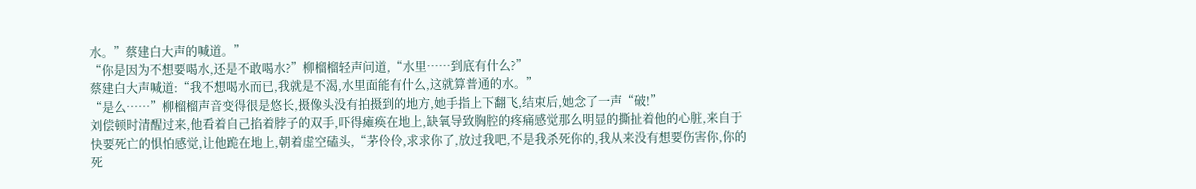水。”蔡建白大声的喊道。”
“你是因为不想要喝水,还是不敢喝水?”柳榴榴轻声问道,“水里……到底有什么?”
蔡建白大声喊道:“我不想喝水而已,我就是不渴,水里面能有什么,这就算普通的水。”
“是么……”柳榴榴声音变得很是悠长,摄像头没有拍摄到的地方,她手指上下翻飞,结束后,她念了一声“破!”
刘偿顿时清醒过来,他看着自己掐着脖子的双手,吓得瘫痪在地上,缺氧导致胸腔的疼痛感觉那么明显的撕扯着他的心脏,来自于快要死亡的惧怕感觉,让他跪在地上,朝着虚空磕头,“茅伶伶,求求你了,放过我吧,不是我杀死你的,我从来没有想要伤害你,你的死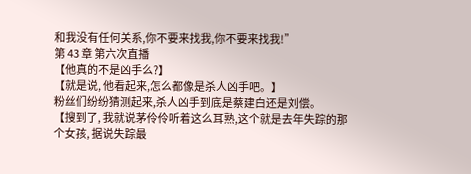和我没有任何关系,你不要来找我,你不要来找我!”
第 43 章 第六次直播
【他真的不是凶手么?】
【就是说, 他看起来,怎么都像是杀人凶手吧。】
粉丝们纷纷猜测起来,杀人凶手到底是蔡建白还是刘偿。
【搜到了, 我就说茅伶伶听着这么耳熟,这个就是去年失踪的那个女孩, 据说失踪最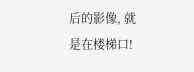后的影像, 就是在楼梯口!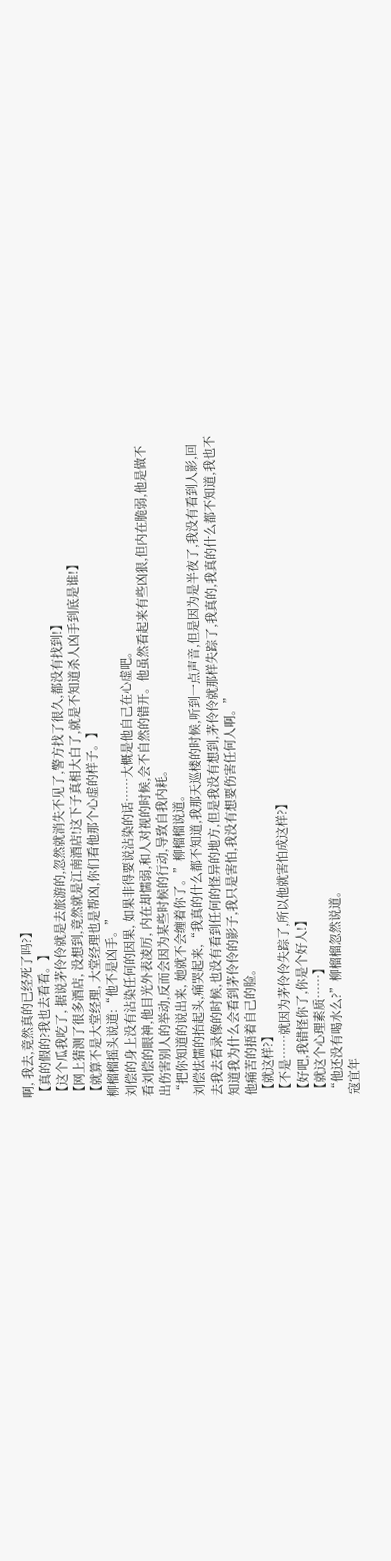啊, 我去,竟然真的已经死了吗?】
【真的假的?我也去看看。】
【这个瓜我吃了, 据说茅伶伶就是去旅游的,忽然就消失不见了,警方找了很久,都没有找到!】
【网上猜测了很多酒店, 没想到,竟然就是江南酒店!这下子真相大白了,就是不知道杀人凶手到底是谁!】
【就算不是大堂经理, 大堂经理也是帮凶,你们看他那个心虚的样子。】
柳榴榴摇头说道:“他不是凶手。”
刘偿的身上没有沾染任何的因果, 如果非得要说沾染的话……大概是他自己在心虚吧。
看刘偿的眼神,他目光外表凌厉, 内在却懦弱,和人对视的时候,会不自然的错开。他虽然看起来有些凶狠,但内在脆弱,他是做不出伤害别人的举动,反而会因为某些时候的行动,导致自我内耗。
“把你知道的说出来, 她就不会缠着你了。”柳榴榴说道。
刘偿怯懦的抬起头,痛哭起来,“我真的什么都不知道,我那天巡楼的时候,听到一点声音,但是因为是半夜了,我没有看到人影,回去我去看录像的时候,也没有看到任何的怪异的地方,但是我没有想到,茅伶伶就那样失踪了,我真的,我真的什么都不知道,我也不知道我为什么会看到茅伶伶的影子,我只是害怕,我没有想要伤害任何人啊。”
他痛苦的捂着自己的脸。
【就这样?】
【不是……就因为茅伶伶失踪了,所以他就害怕成这样?】
【好吧,我错怪你了,你是个好人!】
【就这个心理素质……】
“他还没有喝水么?”柳榴榴忽然说道。
寇宜年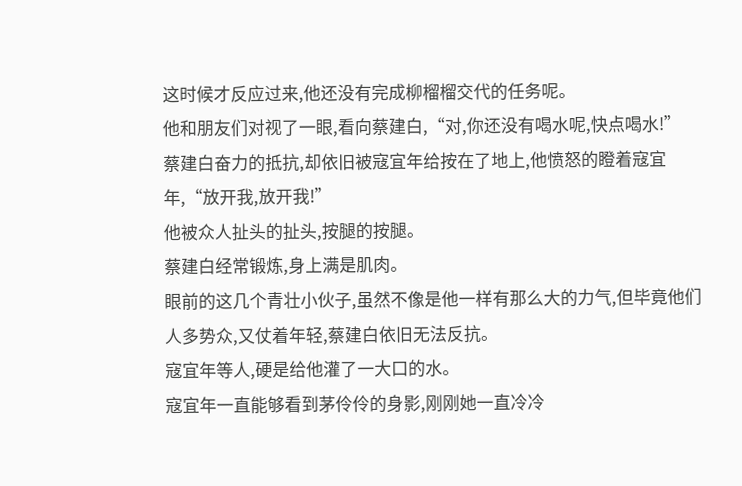这时候才反应过来,他还没有完成柳榴榴交代的任务呢。
他和朋友们对视了一眼,看向蔡建白,“对,你还没有喝水呢,快点喝水!”
蔡建白奋力的抵抗,却依旧被寇宜年给按在了地上,他愤怒的瞪着寇宜年,“放开我,放开我!”
他被众人扯头的扯头,按腿的按腿。
蔡建白经常锻炼,身上满是肌肉。
眼前的这几个青壮小伙子,虽然不像是他一样有那么大的力气,但毕竟他们人多势众,又仗着年轻,蔡建白依旧无法反抗。
寇宜年等人,硬是给他灌了一大口的水。
寇宜年一直能够看到茅伶伶的身影,刚刚她一直冷冷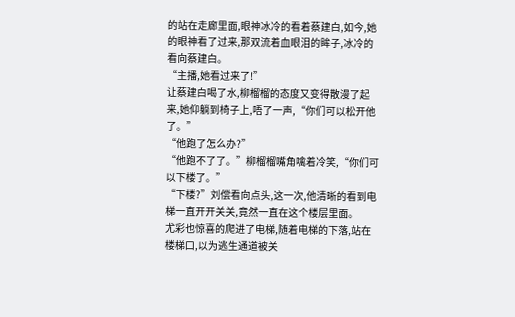的站在走廊里面,眼神冰冷的看着蔡建白,如今,她的眼神看了过来,那双流着血眼泪的眸子,冰冷的看向蔡建白。
“主播,她看过来了!”
让蔡建白喝了水,柳榴榴的态度又变得散漫了起来,她仰躺到椅子上,唔了一声,“你们可以松开他了。”
“他跑了怎么办?”
“他跑不了了。”柳榴榴嘴角噙着冷笑,“你们可以下楼了。”
“下楼?”刘偿看向点头,这一次,他清晰的看到电梯一直开开关关,竟然一直在这个楼层里面。
尤彩也惊喜的爬进了电梯,随着电梯的下落,站在楼梯口,以为逃生通道被关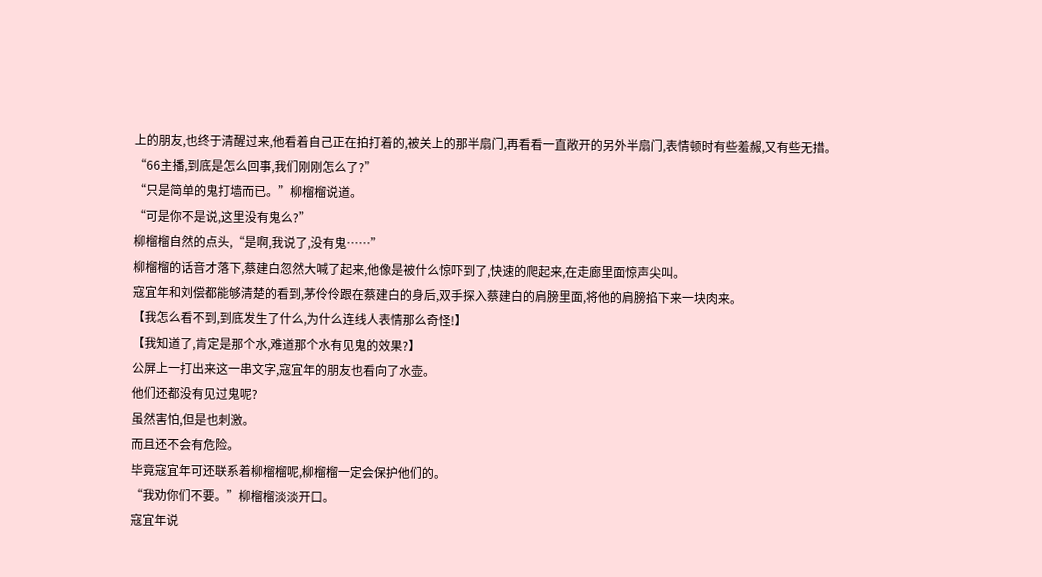上的朋友,也终于清醒过来,他看着自己正在拍打着的,被关上的那半扇门,再看看一直敞开的另外半扇门,表情顿时有些羞赧,又有些无措。
“66主播,到底是怎么回事,我们刚刚怎么了?”
“只是简单的鬼打墙而已。”柳榴榴说道。
“可是你不是说,这里没有鬼么?”
柳榴榴自然的点头,“是啊,我说了,没有鬼……”
柳榴榴的话音才落下,蔡建白忽然大喊了起来,他像是被什么惊吓到了,快速的爬起来,在走廊里面惊声尖叫。
寇宜年和刘偿都能够清楚的看到,茅伶伶跟在蔡建白的身后,双手探入蔡建白的肩膀里面,将他的肩膀掐下来一块肉来。
【我怎么看不到,到底发生了什么,为什么连线人表情那么奇怪!】
【我知道了,肯定是那个水,难道那个水有见鬼的效果?】
公屏上一打出来这一串文字,寇宜年的朋友也看向了水壶。
他们还都没有见过鬼呢?
虽然害怕,但是也刺激。
而且还不会有危险。
毕竟寇宜年可还联系着柳榴榴呢,柳榴榴一定会保护他们的。
“我劝你们不要。”柳榴榴淡淡开口。
寇宜年说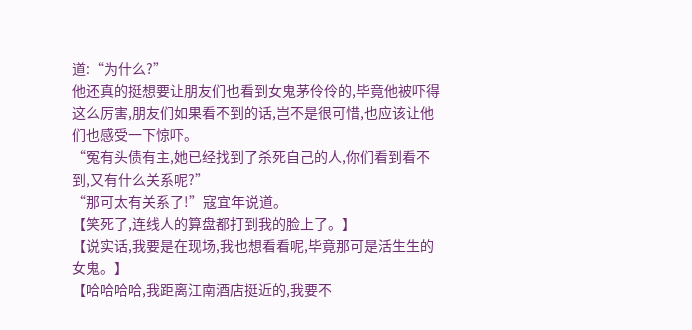道:“为什么?”
他还真的挺想要让朋友们也看到女鬼茅伶伶的,毕竟他被吓得这么厉害,朋友们如果看不到的话,岂不是很可惜,也应该让他们也感受一下惊吓。
“冤有头债有主,她已经找到了杀死自己的人,你们看到看不到,又有什么关系呢?”
“那可太有关系了!”寇宜年说道。
【笑死了,连线人的算盘都打到我的脸上了。】
【说实话,我要是在现场,我也想看看呢,毕竟那可是活生生的女鬼。】
【哈哈哈哈,我距离江南酒店挺近的,我要不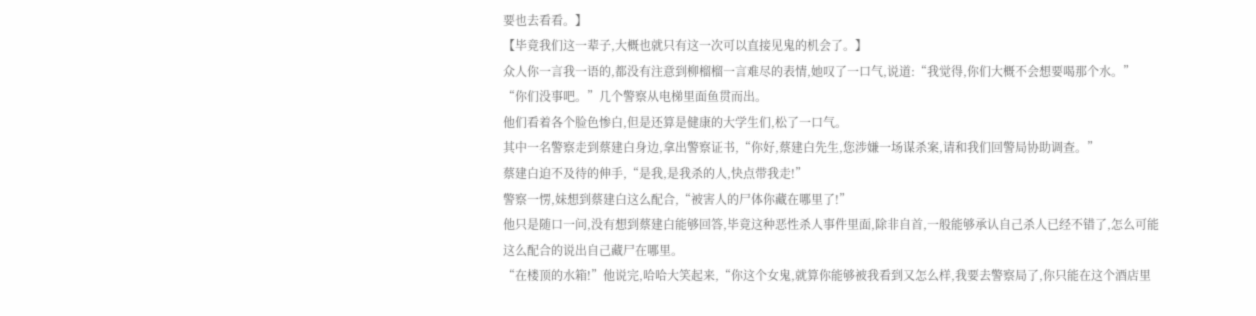要也去看看。】
【毕竟我们这一辈子,大概也就只有这一次可以直接见鬼的机会了。】
众人你一言我一语的,都没有注意到柳榴榴一言难尽的表情,她叹了一口气,说道:“我觉得,你们大概不会想要喝那个水。”
“你们没事吧。”几个警察从电梯里面鱼贯而出。
他们看着各个脸色惨白,但是还算是健康的大学生们,松了一口气。
其中一名警察走到蔡建白身边,拿出警察证书,“你好,蔡建白先生,您涉嫌一场谋杀案,请和我们回警局协助调查。”
蔡建白迫不及待的伸手,“是我,是我杀的人,快点带我走!”
警察一愣,妹想到蔡建白这么配合,“被害人的尸体你藏在哪里了!”
他只是随口一问,没有想到蔡建白能够回答,毕竟这种恶性杀人事件里面,除非自首,一般能够承认自己杀人已经不错了,怎么可能这么配合的说出自己藏尸在哪里。
“在楼顶的水箱!”他说完,哈哈大笑起来,“你这个女鬼,就算你能够被我看到又怎么样,我要去警察局了,你只能在这个酒店里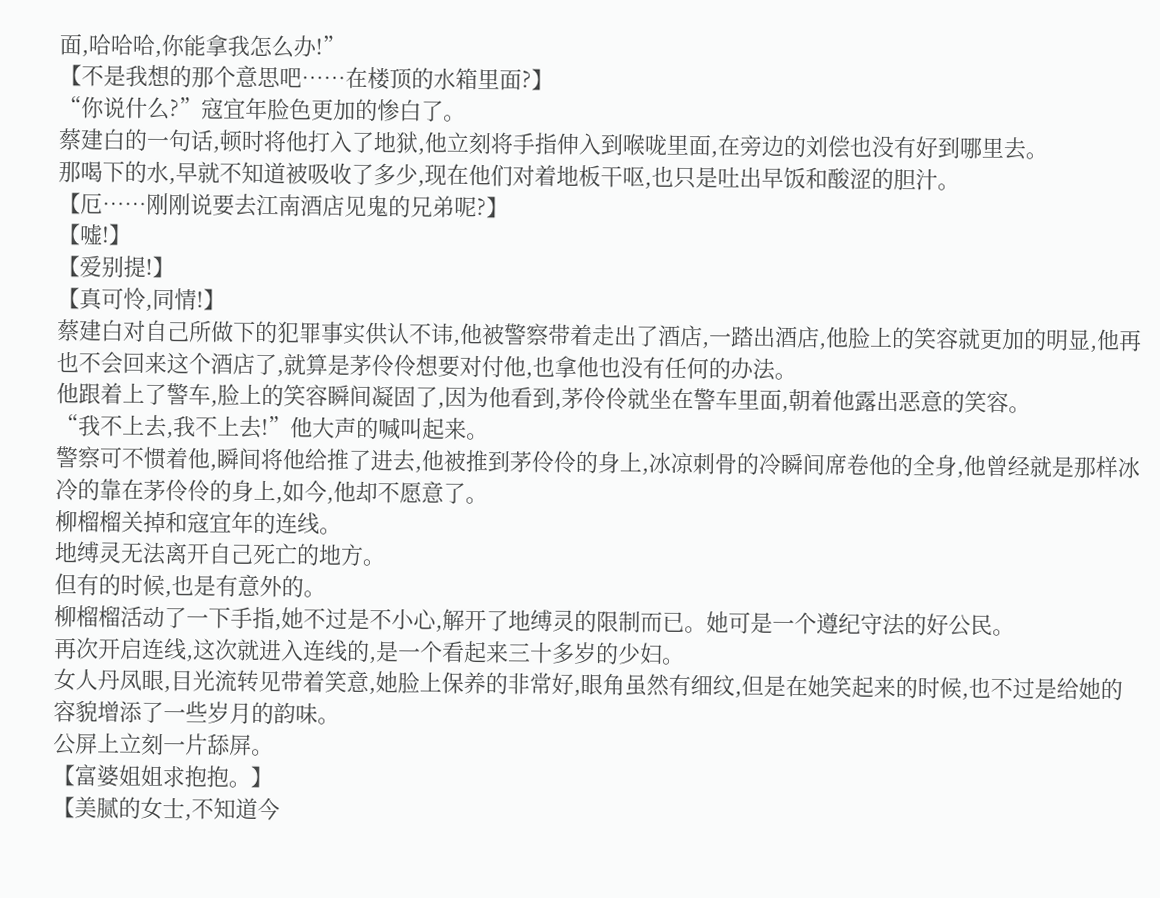面,哈哈哈,你能拿我怎么办!”
【不是我想的那个意思吧……在楼顶的水箱里面?】
“你说什么?”寇宜年脸色更加的惨白了。
蔡建白的一句话,顿时将他打入了地狱,他立刻将手指伸入到喉咙里面,在旁边的刘偿也没有好到哪里去。
那喝下的水,早就不知道被吸收了多少,现在他们对着地板干呕,也只是吐出早饭和酸涩的胆汁。
【厄……刚刚说要去江南酒店见鬼的兄弟呢?】
【嘘!】
【爱别提!】
【真可怜,同情!】
蔡建白对自己所做下的犯罪事实供认不讳,他被警察带着走出了酒店,一踏出酒店,他脸上的笑容就更加的明显,他再也不会回来这个酒店了,就算是茅伶伶想要对付他,也拿他也没有任何的办法。
他跟着上了警车,脸上的笑容瞬间凝固了,因为他看到,茅伶伶就坐在警车里面,朝着他露出恶意的笑容。
“我不上去,我不上去!”他大声的喊叫起来。
警察可不惯着他,瞬间将他给推了进去,他被推到茅伶伶的身上,冰凉刺骨的冷瞬间席卷他的全身,他曾经就是那样冰冷的靠在茅伶伶的身上,如今,他却不愿意了。
柳榴榴关掉和寇宜年的连线。
地缚灵无法离开自己死亡的地方。
但有的时候,也是有意外的。
柳榴榴活动了一下手指,她不过是不小心,解开了地缚灵的限制而已。她可是一个遵纪守法的好公民。
再次开启连线,这次就进入连线的,是一个看起来三十多岁的少妇。
女人丹凤眼,目光流转见带着笑意,她脸上保养的非常好,眼角虽然有细纹,但是在她笑起来的时候,也不过是给她的容貌增添了一些岁月的韵味。
公屏上立刻一片舔屏。
【富婆姐姐求抱抱。】
【美腻的女士,不知道今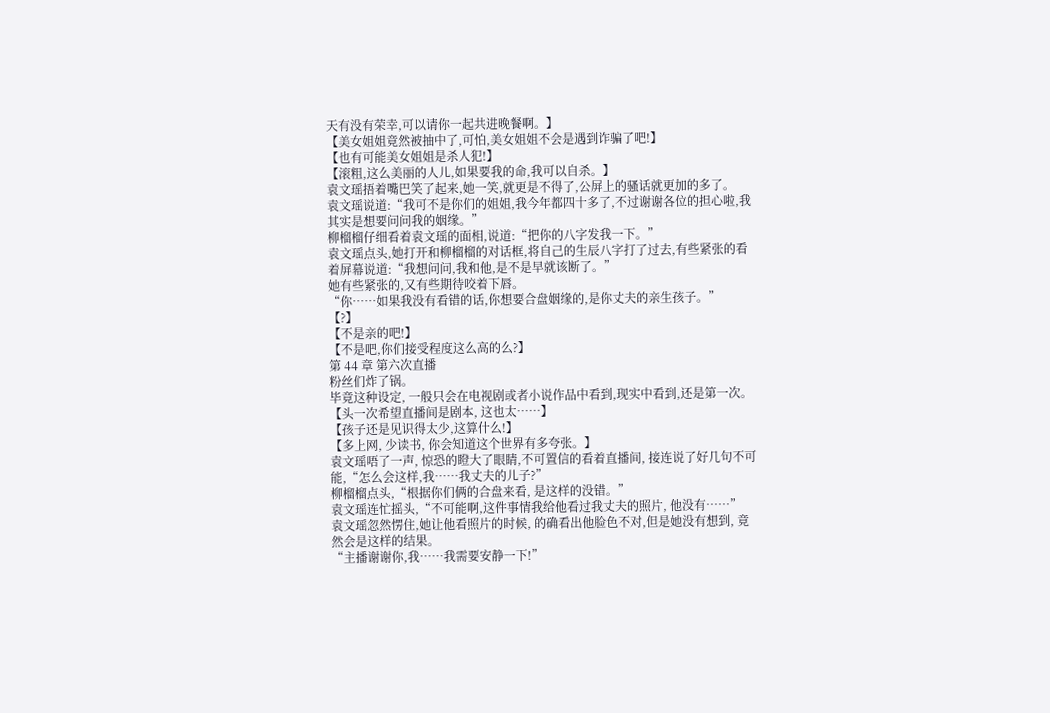天有没有荣幸,可以请你一起共进晚餐啊。】
【美女姐姐竟然被抽中了,可怕,美女姐姐不会是遇到诈骗了吧!】
【也有可能美女姐姐是杀人犯!】
【滚粗,这么美丽的人儿,如果要我的命,我可以自杀。】
袁文瑶捂着嘴巴笑了起来,她一笑,就更是不得了,公屏上的骚话就更加的多了。
袁文瑶说道:“我可不是你们的姐姐,我今年都四十多了,不过谢谢各位的担心啦,我其实是想要问问我的姻缘。”
柳榴榴仔细看着袁文瑶的面相,说道:“把你的八字发我一下。”
袁文瑶点头,她打开和柳榴榴的对话框,将自己的生辰八字打了过去,有些紧张的看着屏幕说道:“我想问问,我和他,是不是早就该断了。”
她有些紧张的,又有些期待咬着下唇。
“你……如果我没有看错的话,你想要合盘姻缘的,是你丈夫的亲生孩子。”
【?】
【不是亲的吧!】
【不是吧,你们接受程度这么高的么?】
第 44 章 第六次直播
粉丝们炸了锅。
毕竟这种设定, 一般只会在电视剧或者小说作品中看到,现实中看到,还是第一次。
【头一次希望直播间是剧本, 这也太……】
【孩子还是见识得太少,这算什么!】
【多上网, 少读书, 你会知道这个世界有多夸张。】
袁文瑶唔了一声, 惊恐的瞪大了眼睛,不可置信的看着直播间, 接连说了好几句不可能,“怎么会这样,我……我丈夫的儿子?”
柳榴榴点头,“根据你们俩的合盘来看, 是这样的没错。”
袁文瑶连忙摇头,“不可能啊,这件事情我给他看过我丈夫的照片, 他没有……”
袁文瑶忽然愣住,她让他看照片的时候, 的确看出他脸色不对,但是她没有想到, 竟然会是这样的结果。
“主播谢谢你,我……我需要安静一下!”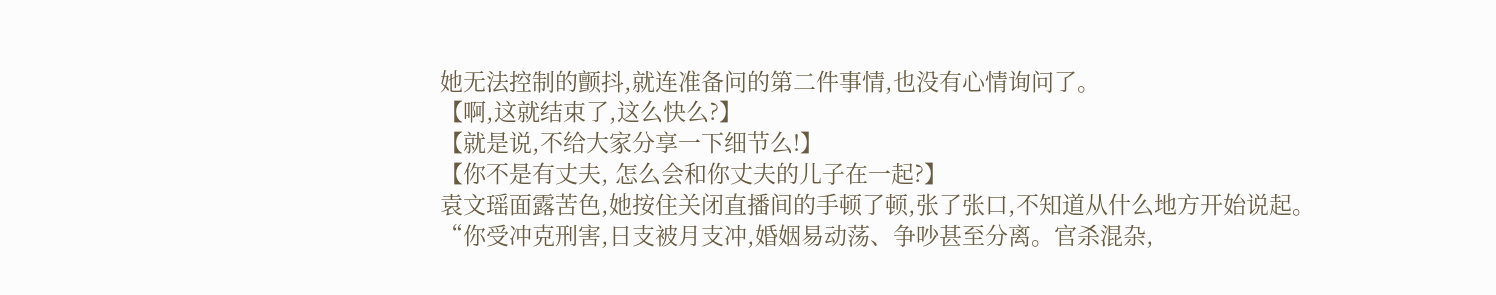她无法控制的颤抖,就连准备问的第二件事情,也没有心情询问了。
【啊,这就结束了,这么快么?】
【就是说,不给大家分享一下细节么!】
【你不是有丈夫, 怎么会和你丈夫的儿子在一起?】
袁文瑶面露苦色,她按住关闭直播间的手顿了顿,张了张口,不知道从什么地方开始说起。
“你受冲克刑害,日支被月支冲,婚姻易动荡、争吵甚至分离。官杀混杂,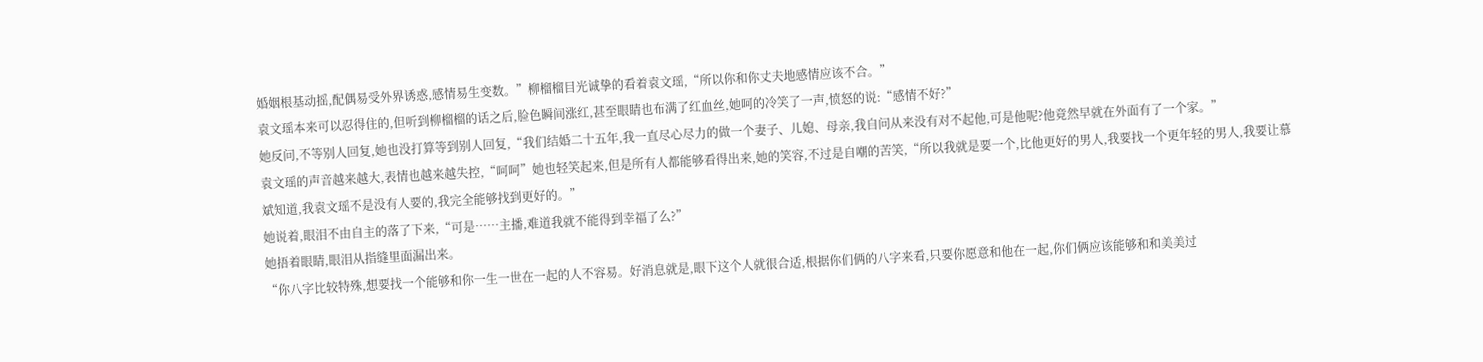婚姻根基动摇,配偶易受外界诱惑,感情易生变数。”柳榴榴目光诚挚的看着袁文瑶,“所以你和你丈夫地感情应该不合。”
袁文瑶本来可以忍得住的,但听到柳榴榴的话之后,脸色瞬间涨红,甚至眼睛也布满了红血丝,她呵的冷笑了一声,愤怒的说:“感情不好?”
她反问,不等别人回复,她也没打算等到别人回复,“我们结婚二十五年,我一直尽心尽力的做一个妻子、儿媳、母亲,我自问从来没有对不起他,可是他呢?他竟然早就在外面有了一个家。”
袁文瑶的声音越来越大,表情也越来越失控,“呵呵”她也轻笑起来,但是所有人都能够看得出来,她的笑容,不过是自嘲的苦笑,“所以我就是要一个,比他更好的男人,我要找一个更年轻的男人,我要让慕斌知道,我袁文瑶不是没有人要的,我完全能够找到更好的。”
她说着,眼泪不由自主的落了下来,“可是……主播,难道我就不能得到幸福了么?”
她捂着眼睛,眼泪从指缝里面漏出来。
“你八字比较特殊,想要找一个能够和你一生一世在一起的人不容易。好消息就是,眼下这个人就很合适,根据你们俩的八字来看,只要你愿意和他在一起,你们俩应该能够和和美美过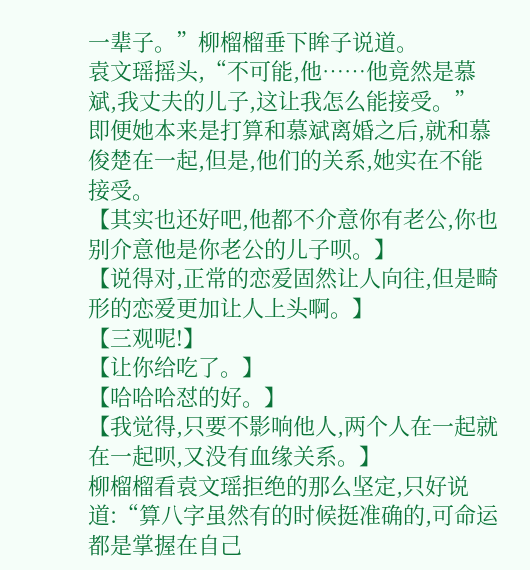一辈子。”柳榴榴垂下眸子说道。
袁文瑶摇头,“不可能,他……他竟然是慕斌,我丈夫的儿子,这让我怎么能接受。”
即便她本来是打算和慕斌离婚之后,就和慕俊楚在一起,但是,他们的关系,她实在不能接受。
【其实也还好吧,他都不介意你有老公,你也别介意他是你老公的儿子呗。】
【说得对,正常的恋爱固然让人向往,但是畸形的恋爱更加让人上头啊。】
【三观呢!】
【让你给吃了。】
【哈哈哈怼的好。】
【我觉得,只要不影响他人,两个人在一起就在一起呗,又没有血缘关系。】
柳榴榴看袁文瑶拒绝的那么坚定,只好说道:“算八字虽然有的时候挺准确的,可命运都是掌握在自己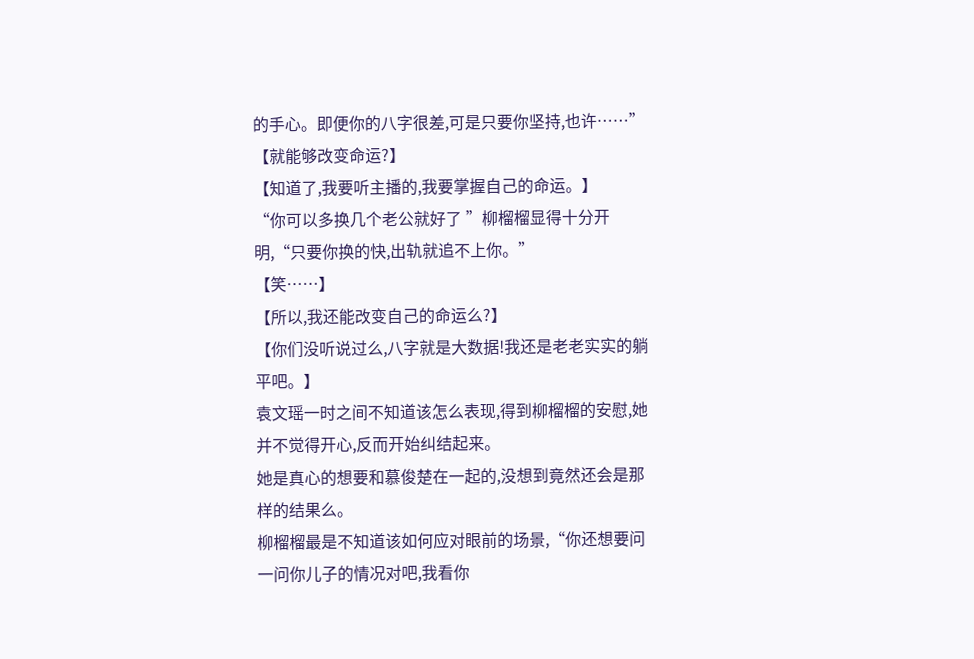的手心。即便你的八字很差,可是只要你坚持,也许……”
【就能够改变命运?】
【知道了,我要听主播的,我要掌握自己的命运。】
“你可以多换几个老公就好了 ”柳榴榴显得十分开明,“只要你换的快,出轨就追不上你。”
【笑……】
【所以,我还能改变自己的命运么?】
【你们没听说过么,八字就是大数据!我还是老老实实的躺平吧。】
袁文瑶一时之间不知道该怎么表现,得到柳榴榴的安慰,她并不觉得开心,反而开始纠结起来。
她是真心的想要和慕俊楚在一起的,没想到竟然还会是那样的结果么。
柳榴榴最是不知道该如何应对眼前的场景,“你还想要问一问你儿子的情况对吧,我看你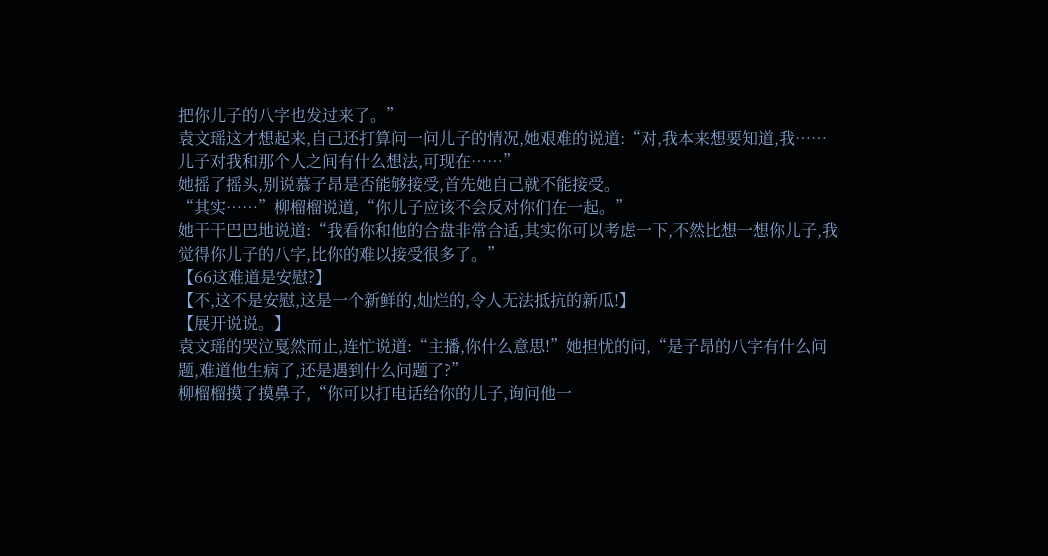把你儿子的八字也发过来了。”
袁文瑶这才想起来,自己还打算问一问儿子的情况,她艰难的说道:“对,我本来想要知道,我……儿子对我和那个人之间有什么想法,可现在……”
她摇了摇头,别说慕子昂是否能够接受,首先她自己就不能接受。
“其实……”柳榴榴说道,“你儿子应该不会反对你们在一起。”
她干干巴巴地说道:“我看你和他的合盘非常合适,其实你可以考虑一下,不然比想一想你儿子,我觉得你儿子的八字,比你的难以接受很多了。”
【66这难道是安慰?】
【不,这不是安慰,这是一个新鲜的,灿烂的,令人无法抵抗的新瓜!】
【展开说说。】
袁文瑶的哭泣戛然而止,连忙说道:“主播,你什么意思!”她担忧的问,“是子昂的八字有什么问题,难道他生病了,还是遇到什么问题了?”
柳榴榴摸了摸鼻子,“你可以打电话给你的儿子,询问他一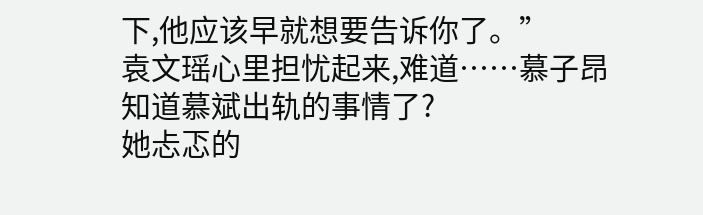下,他应该早就想要告诉你了。”
袁文瑶心里担忧起来,难道……慕子昂知道慕斌出轨的事情了?
她忐忑的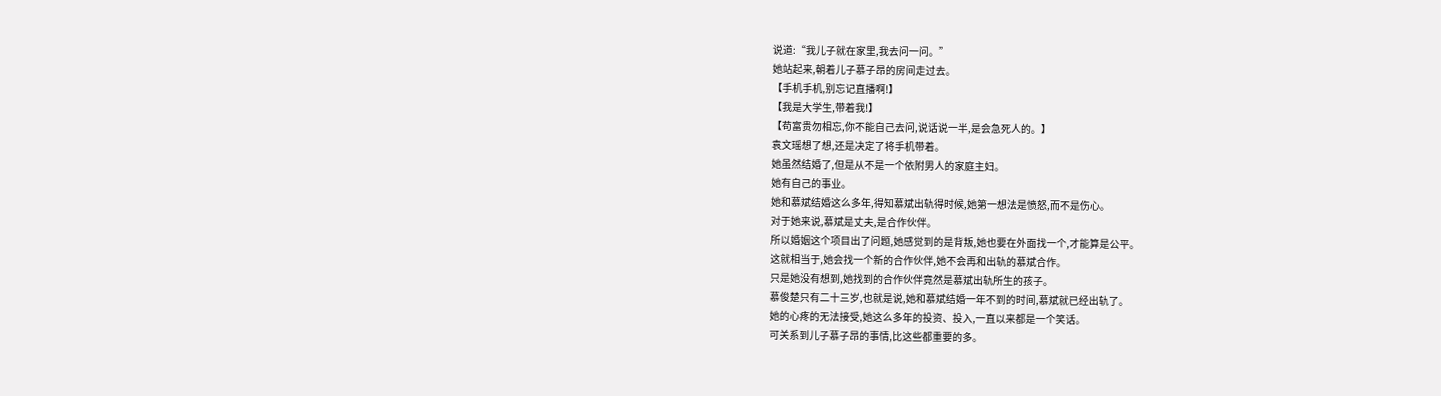说道:“我儿子就在家里,我去问一问。”
她站起来,朝着儿子慕子昂的房间走过去。
【手机手机,别忘记直播啊!】
【我是大学生,带着我!】
【苟富贵勿相忘,你不能自己去问,说话说一半,是会急死人的。】
袁文瑶想了想,还是决定了将手机带着。
她虽然结婚了,但是从不是一个依附男人的家庭主妇。
她有自己的事业。
她和慕斌结婚这么多年,得知慕斌出轨得时候,她第一想法是愤怒,而不是伤心。
对于她来说,慕斌是丈夫,是合作伙伴。
所以婚姻这个项目出了问题,她感觉到的是背叛,她也要在外面找一个,才能算是公平。
这就相当于,她会找一个新的合作伙伴,她不会再和出轨的慕斌合作。
只是她没有想到,她找到的合作伙伴竟然是慕斌出轨所生的孩子。
慕俊楚只有二十三岁,也就是说,她和慕斌结婚一年不到的时间,慕斌就已经出轨了。
她的心疼的无法接受,她这么多年的投资、投入,一直以来都是一个笑话。
可关系到儿子慕子昂的事情,比这些都重要的多。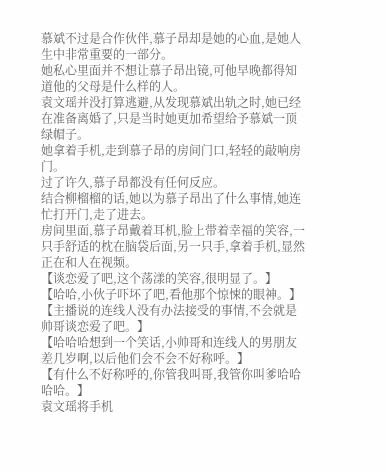慕斌不过是合作伙伴,慕子昂却是她的心血,是她人生中非常重要的一部分。
她私心里面并不想让慕子昂出镜,可他早晚都得知道他的父母是什么样的人。
袁文瑶并没打算逃避,从发现慕斌出轨之时,她已经在准备离婚了,只是当时她更加希望给予慕斌一顶绿帽子。
她拿着手机,走到慕子昂的房间门口,轻轻的敲响房门。
过了许久,慕子昂都没有任何反应。
结合柳榴榴的话,她以为慕子昂出了什么事情,她连忙打开门,走了进去。
房间里面,慕子昂戴着耳机,脸上带着幸福的笑容,一只手舒适的枕在脑袋后面,另一只手,拿着手机,显然正在和人在视频。
【谈恋爱了吧,这个荡漾的笑容,很明显了。】
【哈哈,小伙子吓坏了吧,看他那个惊悚的眼神。】
【主播说的连线人没有办法接受的事情,不会就是帅哥谈恋爱了吧。】
【哈哈哈想到一个笑话,小帅哥和连线人的男朋友差几岁啊,以后他们会不会不好称呼。】
【有什么不好称呼的,你管我叫哥,我管你叫爹哈哈哈哈。】
袁文瑶将手机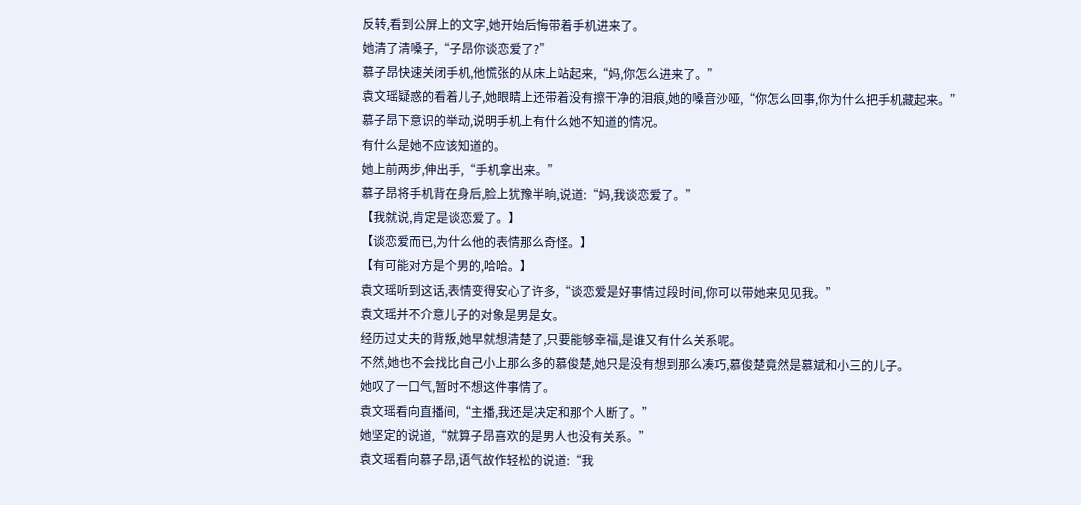反转,看到公屏上的文字,她开始后悔带着手机进来了。
她清了清嗓子,“子昂你谈恋爱了?”
慕子昂快速关闭手机,他慌张的从床上站起来,“妈,你怎么进来了。”
袁文瑶疑惑的看着儿子,她眼睛上还带着没有擦干净的泪痕,她的嗓音沙哑,“你怎么回事,你为什么把手机藏起来。”
慕子昂下意识的举动,说明手机上有什么她不知道的情况。
有什么是她不应该知道的。
她上前两步,伸出手,“手机拿出来。”
慕子昂将手机背在身后,脸上犹豫半晌,说道:“妈,我谈恋爱了。”
【我就说,肯定是谈恋爱了。】
【谈恋爱而已,为什么他的表情那么奇怪。】
【有可能对方是个男的,哈哈。】
袁文瑶听到这话,表情变得安心了许多,“谈恋爱是好事情过段时间,你可以带她来见见我。”
袁文瑶并不介意儿子的对象是男是女。
经历过丈夫的背叛,她早就想清楚了,只要能够幸福,是谁又有什么关系呢。
不然,她也不会找比自己小上那么多的慕俊楚,她只是没有想到那么凑巧,慕俊楚竟然是慕斌和小三的儿子。
她叹了一口气,暂时不想这件事情了。
袁文瑶看向直播间,“主播,我还是决定和那个人断了。”
她坚定的说道,“就算子昂喜欢的是男人也没有关系。”
袁文瑶看向慕子昂,语气故作轻松的说道:“我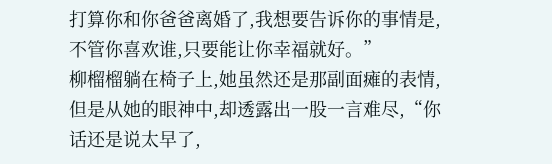打算你和你爸爸离婚了,我想要告诉你的事情是,不管你喜欢谁,只要能让你幸福就好。”
柳榴榴躺在椅子上,她虽然还是那副面瘫的表情,但是从她的眼神中,却透露出一股一言难尽,“你话还是说太早了,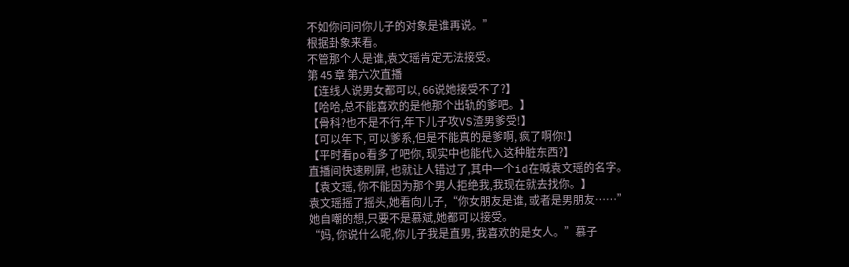不如你问问你儿子的对象是谁再说。”
根据卦象来看。
不管那个人是谁,袁文瑶肯定无法接受。
第 45 章 第六次直播
【连线人说男女都可以, 66说她接受不了?】
【哈哈,总不能喜欢的是他那个出轨的爹吧。】
【骨科?也不是不行,年下儿子攻VS渣男爹受!】
【可以年下, 可以爹系,但是不能真的是爹啊, 疯了啊你!】
【平时看po看多了吧你, 现实中也能代入这种脏东西?】
直播间快速刷屏, 也就让人错过了,其中一个id在喊袁文瑶的名字。
【袁文瑶, 你不能因为那个男人拒绝我,我现在就去找你。】
袁文瑶摇了摇头,她看向儿子,“你女朋友是谁, 或者是男朋友……”
她自嘲的想,只要不是慕斌,她都可以接受。
“妈, 你说什么呢,你儿子我是直男, 我喜欢的是女人。”慕子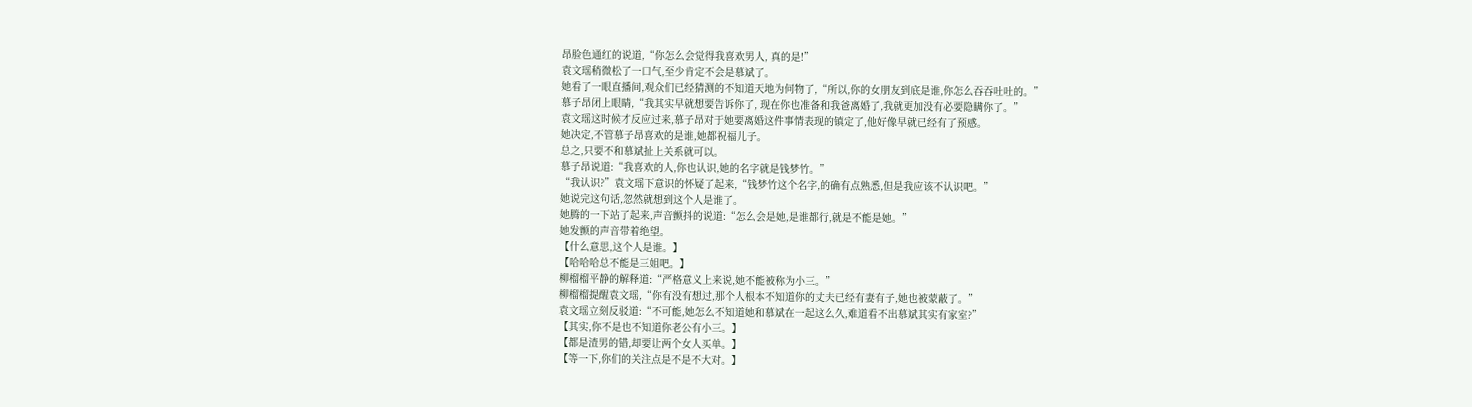昂脸色通红的说道,“你怎么会觉得我喜欢男人, 真的是!”
袁文瑶稍微松了一口气,至少肯定不会是慕斌了。
她看了一眼直播间,观众们已经猜测的不知道天地为何物了,“所以,你的女朋友到底是谁,你怎么吞吞吐吐的。”
慕子昂闭上眼睛,“我其实早就想要告诉你了, 现在你也准备和我爸离婚了,我就更加没有必要隐瞒你了。”
袁文瑶这时候才反应过来,慕子昂对于她要离婚这件事情表现的镇定了,他好像早就已经有了预感。
她决定,不管慕子昂喜欢的是谁,她都祝福儿子。
总之,只要不和慕斌扯上关系就可以。
慕子昂说道:“我喜欢的人,你也认识,她的名字就是钱梦竹。”
“我认识?”袁文瑶下意识的怀疑了起来,“钱梦竹这个名字,的确有点熟悉,但是我应该不认识吧。”
她说完这句话,忽然就想到这个人是谁了。
她腾的一下站了起来,声音颤抖的说道:“怎么会是她,是谁都行,就是不能是她。”
她发颤的声音带着绝望。
【什么意思,这个人是谁。】
【哈哈哈总不能是三姐吧。】
柳榴榴平静的解释道:“严格意义上来说,她不能被称为小三。”
柳榴榴提醒袁文瑶,“你有没有想过,那个人根本不知道你的丈夫已经有妻有子,她也被蒙蔽了。”
袁文瑶立刻反驳道:“不可能,她怎么不知道她和慕斌在一起这么久,难道看不出慕斌其实有家室?”
【其实,你不是也不知道你老公有小三。】
【都是渣男的错,却要让两个女人买单。】
【等一下,你们的关注点是不是不大对。】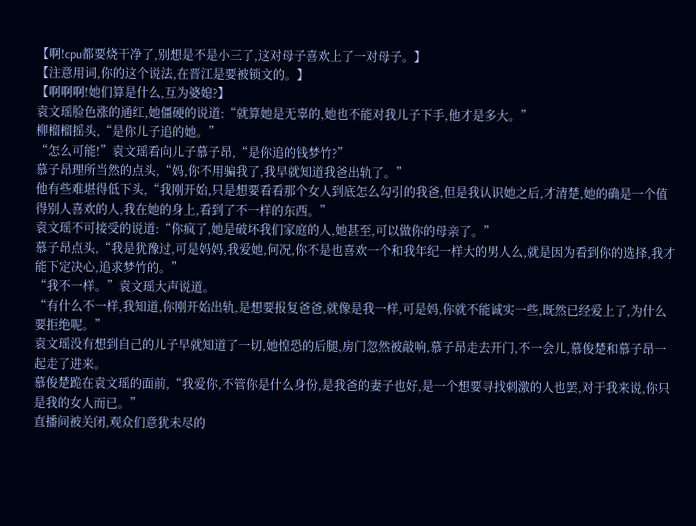【啊!cpu都要烧干净了,别想是不是小三了,这对母子喜欢上了一对母子。】
【注意用词,你的这个说法,在晋江是要被锁文的。】
【啊啊啊!她们算是什么,互为婆媳?】
袁文瑶脸色涨的通红,她僵硬的说道:“就算她是无辜的,她也不能对我儿子下手,他才是多大。”
柳榴榴摇头,“是你儿子追的她。”
“怎么可能!”袁文瑶看向儿子慕子昂,“是你追的钱梦竹?”
慕子昂理所当然的点头,“妈,你不用骗我了,我早就知道我爸出轨了。”
他有些难堪得低下头,“我刚开始,只是想要看看那个女人到底怎么勾引的我爸,但是我认识她之后,才清楚,她的确是一个值得别人喜欢的人,我在她的身上,看到了不一样的东西。”
袁文瑶不可接受的说道:“你疯了,她是破坏我们家庭的人,她甚至,可以做你的母亲了。”
慕子昂点头,“我是犹豫过,可是妈妈,我爱她,何况,你不是也喜欢一个和我年纪一样大的男人么,就是因为看到你的选择,我才能下定决心,追求梦竹的。”
“我不一样。”袁文瑶大声说道。
“有什么不一样,我知道,你刚开始出轨,是想要报复爸爸,就像是我一样,可是妈,你就不能诚实一些,既然已经爱上了,为什么要拒绝呢。”
袁文瑶没有想到自己的儿子早就知道了一切,她惶恐的后腿,房门忽然被敲响,慕子昂走去开门,不一会儿,慕俊楚和慕子昂一起走了进来。
慕俊楚跪在袁文瑶的面前,“我爱你,不管你是什么身份,是我爸的妻子也好,是一个想要寻找刺激的人也罢,对于我来说,你只是我的女人而已。”
直播间被关闭,观众们意犹未尽的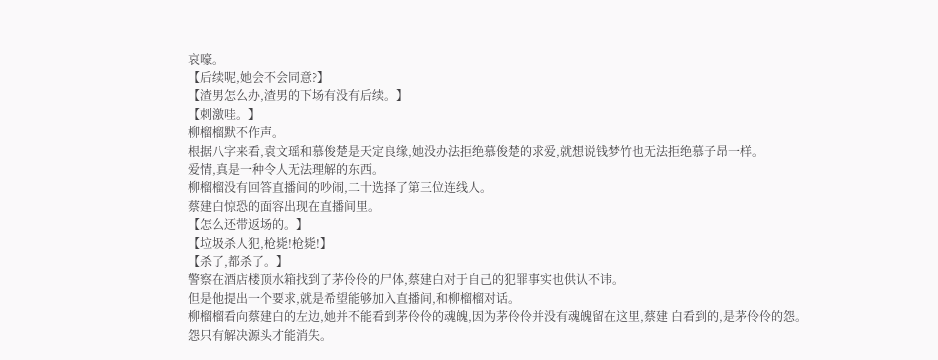哀嚎。
【后续呢,她会不会同意?】
【渣男怎么办,渣男的下场有没有后续。】
【刺激哇。】
柳榴榴默不作声。
根据八字来看,袁文瑶和慕俊楚是天定良缘,她没办法拒绝慕俊楚的求爱,就想说钱梦竹也无法拒绝慕子昂一样。
爱情,真是一种令人无法理解的东西。
柳榴榴没有回答直播间的吵闹,二十选择了第三位连线人。
蔡建白惊恐的面容出现在直播间里。
【怎么还带返场的。】
【垃圾杀人犯,枪毙!枪毙!】
【杀了,都杀了。】
警察在酒店楼顶水箱找到了茅伶伶的尸体,蔡建白对于自己的犯罪事实也供认不讳。
但是他提出一个要求,就是希望能够加入直播间,和柳榴榴对话。
柳榴榴看向蔡建白的左边,她并不能看到茅伶伶的魂魄,因为茅伶伶并没有魂魄留在这里,蔡建 白看到的,是茅伶伶的怨。
怨只有解决源头才能消失。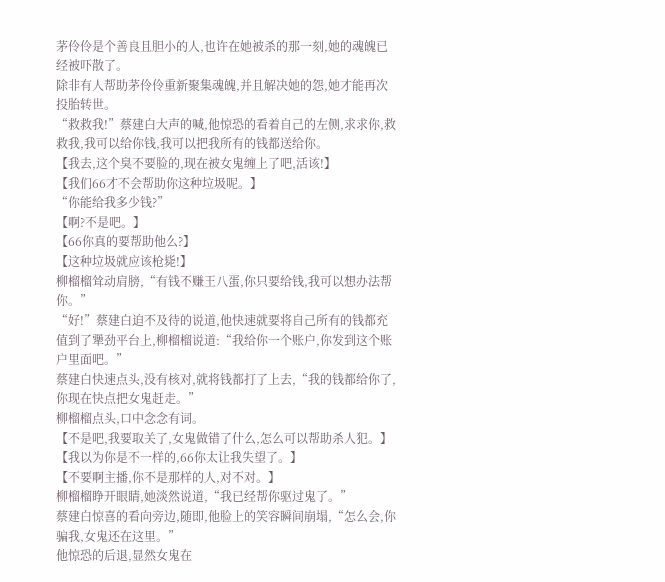茅伶伶是个善良且胆小的人,也许在她被杀的那一刻,她的魂魄已经被吓散了。
除非有人帮助茅伶伶重新聚集魂魄,并且解决她的怨,她才能再次投胎转世。
“救救我!”蔡建白大声的喊,他惊恐的看着自己的左侧,求求你,救救我,我可以给你钱,我可以把我所有的钱都送给你。
【我去,这个臭不要脸的,现在被女鬼缠上了吧,活该!】
【我们66才不会帮助你这种垃圾呢。】
“你能给我多少钱?”
【啊?不是吧。】
【66你真的要帮助他么?】
【这种垃圾就应该枪毙!】
柳榴榴耸动肩膀,“有钱不赚王八蛋,你只要给钱,我可以想办法帮你。”
“好!”蔡建白迫不及待的说道,他快速就要将自己所有的钱都充值到了犟劲平台上,柳榴榴说道:“我给你一个账户,你发到这个账户里面吧。”
蔡建白快速点头,没有核对,就将钱都打了上去,“我的钱都给你了,你现在快点把女鬼赶走。”
柳榴榴点头,口中念念有词。
【不是吧,我要取关了,女鬼做错了什么,怎么可以帮助杀人犯。】
【我以为你是不一样的,66你太让我失望了。】
【不要啊主播,你不是那样的人,对不对。】
柳榴榴睁开眼睛,她淡然说道,“我已经帮你驱过鬼了。”
蔡建白惊喜的看向旁边,随即,他脸上的笑容瞬间崩塌,“怎么会,你骗我,女鬼还在这里。”
他惊恐的后退,显然女鬼在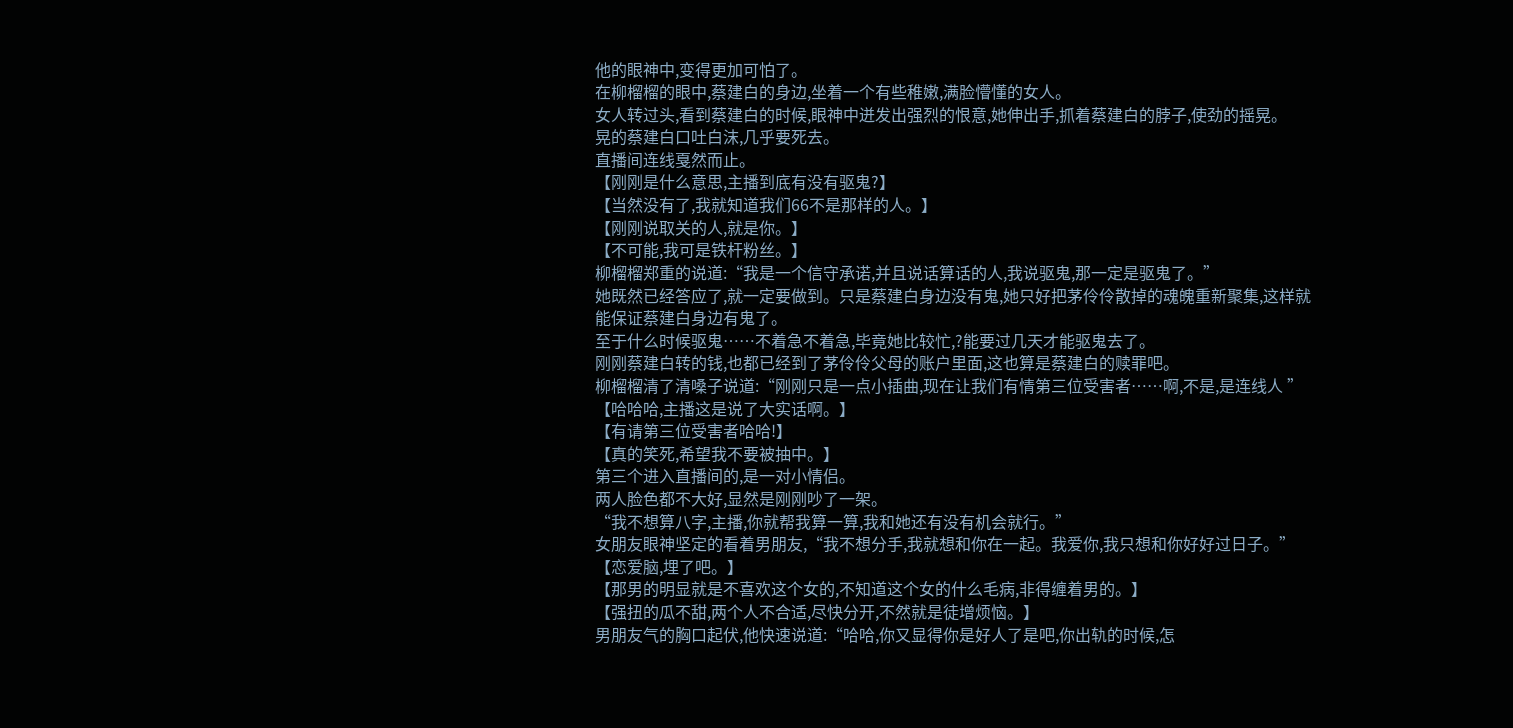他的眼神中,变得更加可怕了。
在柳榴榴的眼中,蔡建白的身边,坐着一个有些稚嫩,满脸懵懂的女人。
女人转过头,看到蔡建白的时候,眼神中迸发出强烈的恨意,她伸出手,抓着蔡建白的脖子,使劲的摇晃。
晃的蔡建白口吐白沫,几乎要死去。
直播间连线戛然而止。
【刚刚是什么意思,主播到底有没有驱鬼?】
【当然没有了,我就知道我们66不是那样的人。】
【刚刚说取关的人,就是你。】
【不可能,我可是铁杆粉丝。】
柳榴榴郑重的说道:“我是一个信守承诺,并且说话算话的人,我说驱鬼,那一定是驱鬼了。”
她既然已经答应了,就一定要做到。只是蔡建白身边没有鬼,她只好把茅伶伶散掉的魂魄重新聚集,这样就能保证蔡建白身边有鬼了。
至于什么时候驱鬼……不着急不着急,毕竟她比较忙,?能要过几天才能驱鬼去了。
刚刚蔡建白转的钱,也都已经到了茅伶伶父母的账户里面,这也算是蔡建白的赎罪吧。
柳榴榴清了清嗓子说道:“刚刚只是一点小插曲,现在让我们有情第三位受害者……啊,不是,是连线人 ”
【哈哈哈,主播这是说了大实话啊。】
【有请第三位受害者哈哈!】
【真的笑死,希望我不要被抽中。】
第三个进入直播间的,是一对小情侣。
两人脸色都不大好,显然是刚刚吵了一架。
“我不想算八字,主播,你就帮我算一算,我和她还有没有机会就行。”
女朋友眼神坚定的看着男朋友,“我不想分手,我就想和你在一起。我爱你,我只想和你好好过日子。”
【恋爱脑,埋了吧。】
【那男的明显就是不喜欢这个女的,不知道这个女的什么毛病,非得缠着男的。】
【强扭的瓜不甜,两个人不合适,尽快分开,不然就是徒增烦恼。】
男朋友气的胸口起伏,他快速说道:“哈哈,你又显得你是好人了是吧,你出轨的时候,怎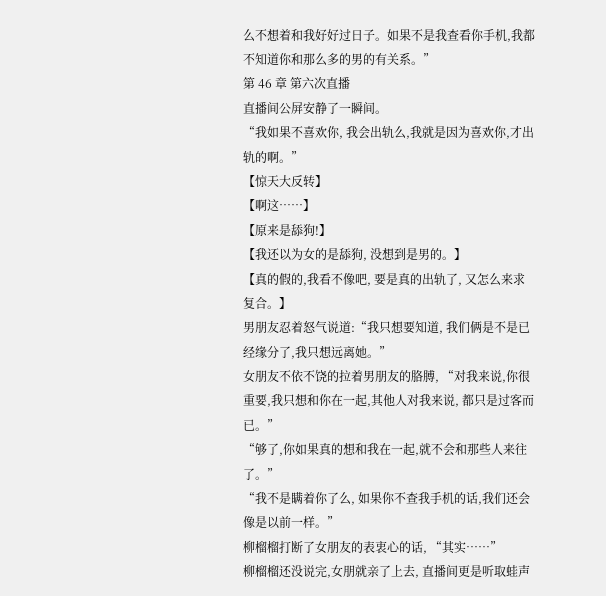么不想着和我好好过日子。如果不是我查看你手机,我都不知道你和那么多的男的有关系。”
第 46 章 第六次直播
直播间公屏安静了一瞬间。
“我如果不喜欢你, 我会出轨么,我就是因为喜欢你,才出轨的啊。”
【惊天大反转】
【啊这……】
【原来是舔狗!】
【我还以为女的是舔狗, 没想到是男的。】
【真的假的,我看不像吧, 要是真的出轨了, 又怎么来求复合。】
男朋友忍着怒气说道:“我只想要知道, 我们俩是不是已经缘分了,我只想远离她。”
女朋友不依不饶的拉着男朋友的胳膊, “对我来说,你很重要,我只想和你在一起,其他人对我来说, 都只是过客而已。”
“够了,你如果真的想和我在一起,就不会和那些人来往了。”
“我不是瞒着你了么, 如果你不查我手机的话,我们还会像是以前一样。”
柳榴榴打断了女朋友的表衷心的话, “其实……”
柳榴榴还没说完,女朋就亲了上去, 直播间更是听取蛙声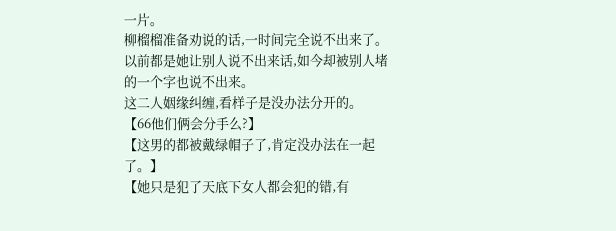一片。
柳榴榴准备劝说的话,一时间完全说不出来了。
以前都是她让别人说不出来话,如今却被别人堵的一个字也说不出来。
这二人姻缘纠缠,看样子是没办法分开的。
【66他们俩会分手么?】
【这男的都被戴绿帽子了,肯定没办法在一起了。】
【她只是犯了天底下女人都会犯的错,有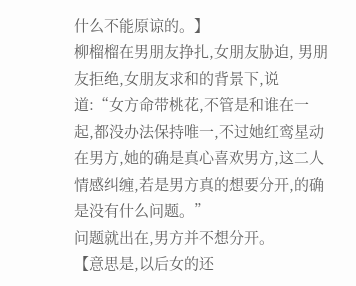什么不能原谅的。】
柳榴榴在男朋友挣扎,女朋友胁迫, 男朋友拒绝,女朋友求和的背景下,说道:“女方命带桃花,不管是和谁在一起,都没办法保持唯一,不过她红鸾星动在男方,她的确是真心喜欢男方,这二人情感纠缠,若是男方真的想要分开,的确是没有什么问题。”
问题就出在,男方并不想分开。
【意思是,以后女的还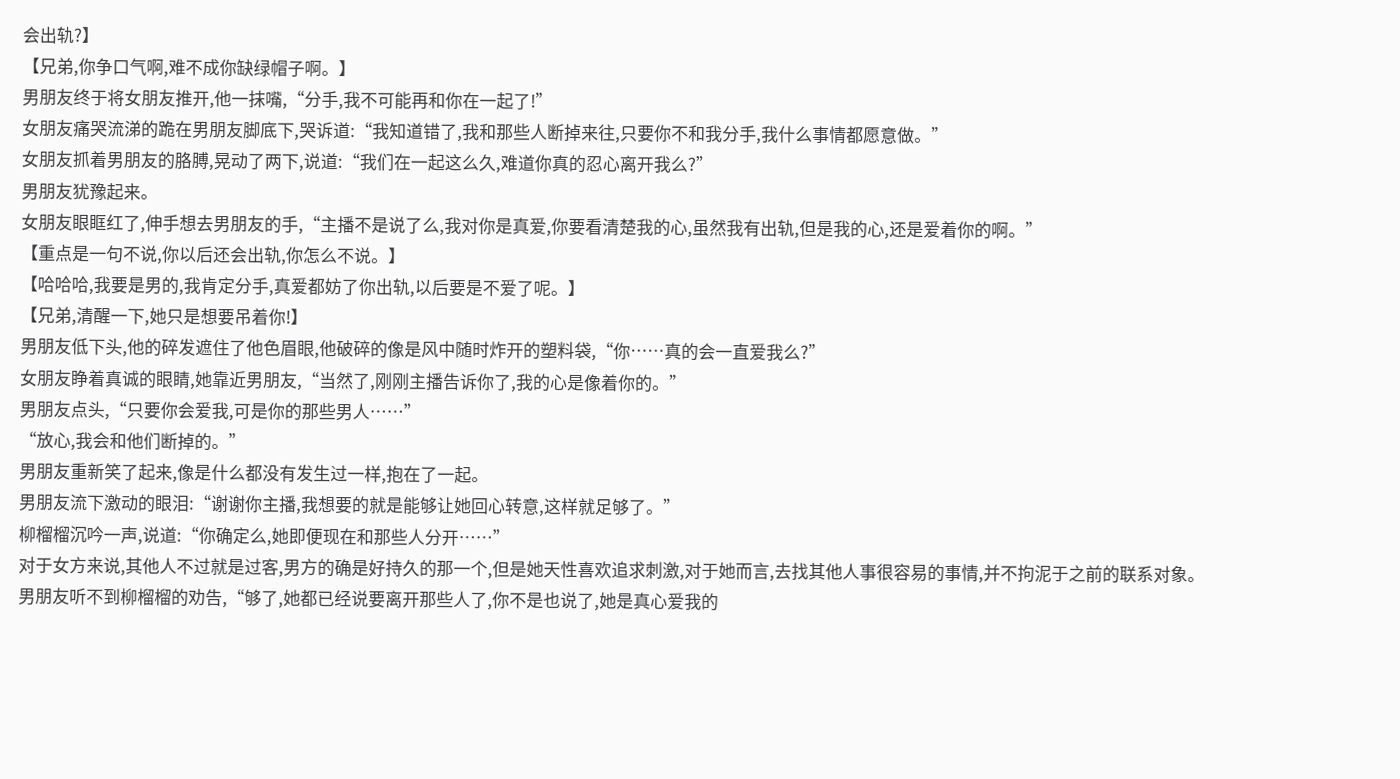会出轨?】
【兄弟,你争口气啊,难不成你缺绿帽子啊。】
男朋友终于将女朋友推开,他一抹嘴,“分手,我不可能再和你在一起了!”
女朋友痛哭流涕的跪在男朋友脚底下,哭诉道:“我知道错了,我和那些人断掉来往,只要你不和我分手,我什么事情都愿意做。”
女朋友抓着男朋友的胳膊,晃动了两下,说道:“我们在一起这么久,难道你真的忍心离开我么?”
男朋友犹豫起来。
女朋友眼眶红了,伸手想去男朋友的手,“主播不是说了么,我对你是真爱,你要看清楚我的心,虽然我有出轨,但是我的心,还是爱着你的啊。”
【重点是一句不说,你以后还会出轨,你怎么不说。】
【哈哈哈,我要是男的,我肯定分手,真爱都妨了你出轨,以后要是不爱了呢。】
【兄弟,清醒一下,她只是想要吊着你!】
男朋友低下头,他的碎发遮住了他色眉眼,他破碎的像是风中随时炸开的塑料袋,“你……真的会一直爱我么?”
女朋友睁着真诚的眼睛,她靠近男朋友,“当然了,刚刚主播告诉你了,我的心是像着你的。”
男朋友点头,“只要你会爱我,可是你的那些男人……”
“放心,我会和他们断掉的。”
男朋友重新笑了起来,像是什么都没有发生过一样,抱在了一起。
男朋友流下激动的眼泪:“谢谢你主播,我想要的就是能够让她回心转意,这样就足够了。”
柳榴榴沉吟一声,说道:“你确定么,她即便现在和那些人分开……”
对于女方来说,其他人不过就是过客,男方的确是好持久的那一个,但是她天性喜欢追求刺激,对于她而言,去找其他人事很容易的事情,并不拘泥于之前的联系对象。
男朋友听不到柳榴榴的劝告,“够了,她都已经说要离开那些人了,你不是也说了,她是真心爱我的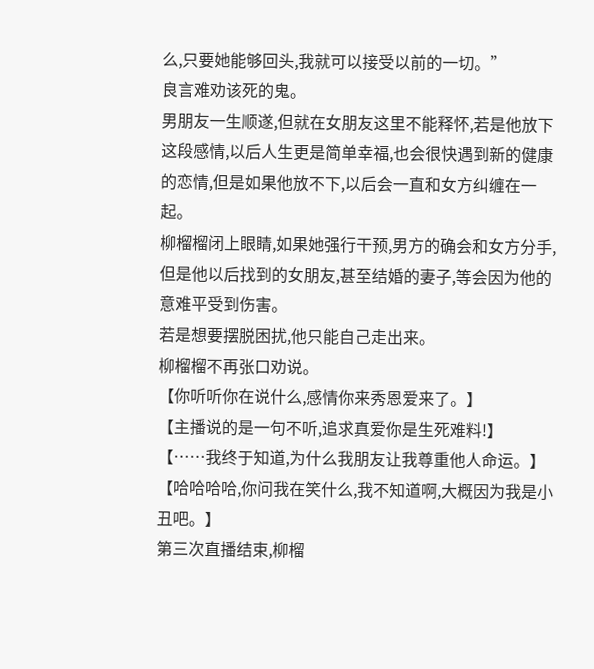么,只要她能够回头,我就可以接受以前的一切。”
良言难劝该死的鬼。
男朋友一生顺遂,但就在女朋友这里不能释怀,若是他放下这段感情,以后人生更是简单幸福,也会很快遇到新的健康的恋情,但是如果他放不下,以后会一直和女方纠缠在一起。
柳榴榴闭上眼睛,如果她强行干预,男方的确会和女方分手,但是他以后找到的女朋友,甚至结婚的妻子,等会因为他的意难平受到伤害。
若是想要摆脱困扰,他只能自己走出来。
柳榴榴不再张口劝说。
【你听听你在说什么,感情你来秀恩爱来了。】
【主播说的是一句不听,追求真爱你是生死难料!】
【……我终于知道,为什么我朋友让我尊重他人命运。】
【哈哈哈哈,你问我在笑什么,我不知道啊,大概因为我是小丑吧。】
第三次直播结束,柳榴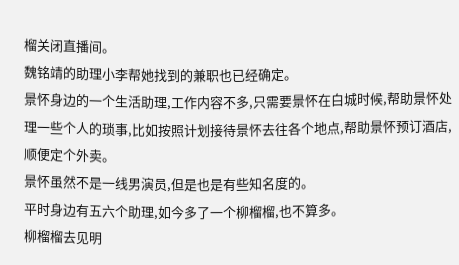榴关闭直播间。
魏铭靖的助理小李帮她找到的兼职也已经确定。
景怀身边的一个生活助理,工作内容不多,只需要景怀在白城时候,帮助景怀处理一些个人的琐事,比如按照计划接待景怀去往各个地点,帮助景怀预订酒店,顺便定个外卖。
景怀虽然不是一线男演员,但是也是有些知名度的。
平时身边有五六个助理,如今多了一个柳榴榴,也不算多。
柳榴榴去见明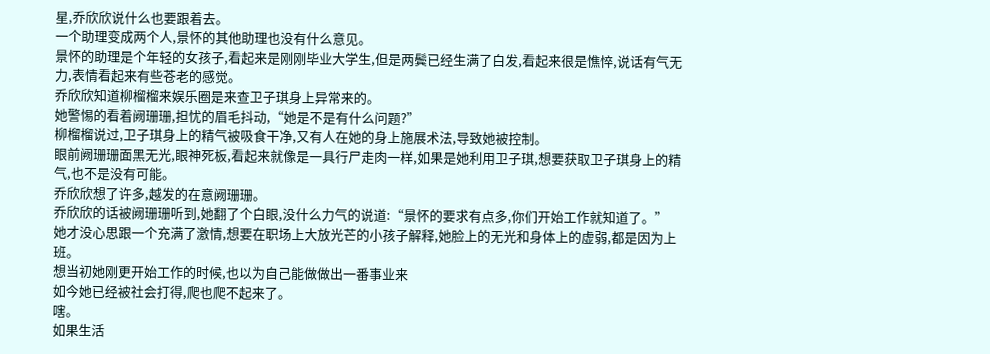星,乔欣欣说什么也要跟着去。
一个助理变成两个人,景怀的其他助理也没有什么意见。
景怀的助理是个年轻的女孩子,看起来是刚刚毕业大学生,但是两鬓已经生满了白发,看起来很是憔悴,说话有气无力,表情看起来有些苍老的感觉。
乔欣欣知道柳榴榴来娱乐圈是来查卫子琪身上异常来的。
她警惕的看着阙珊珊,担忧的眉毛抖动,“她是不是有什么问题?”
柳榴榴说过,卫子琪身上的精气被吸食干净,又有人在她的身上施展术法,导致她被控制。
眼前阙珊珊面黑无光,眼神死板,看起来就像是一具行尸走肉一样,如果是她利用卫子琪,想要获取卫子琪身上的精气,也不是没有可能。
乔欣欣想了许多,越发的在意阙珊珊。
乔欣欣的话被阙珊珊听到,她翻了个白眼,没什么力气的说道:“景怀的要求有点多,你们开始工作就知道了。”
她才没心思跟一个充满了激情,想要在职场上大放光芒的小孩子解释,她脸上的无光和身体上的虚弱,都是因为上班。
想当初她刚更开始工作的时候,也以为自己能做做出一番事业来
如今她已经被社会打得,爬也爬不起来了。
嗐。
如果生活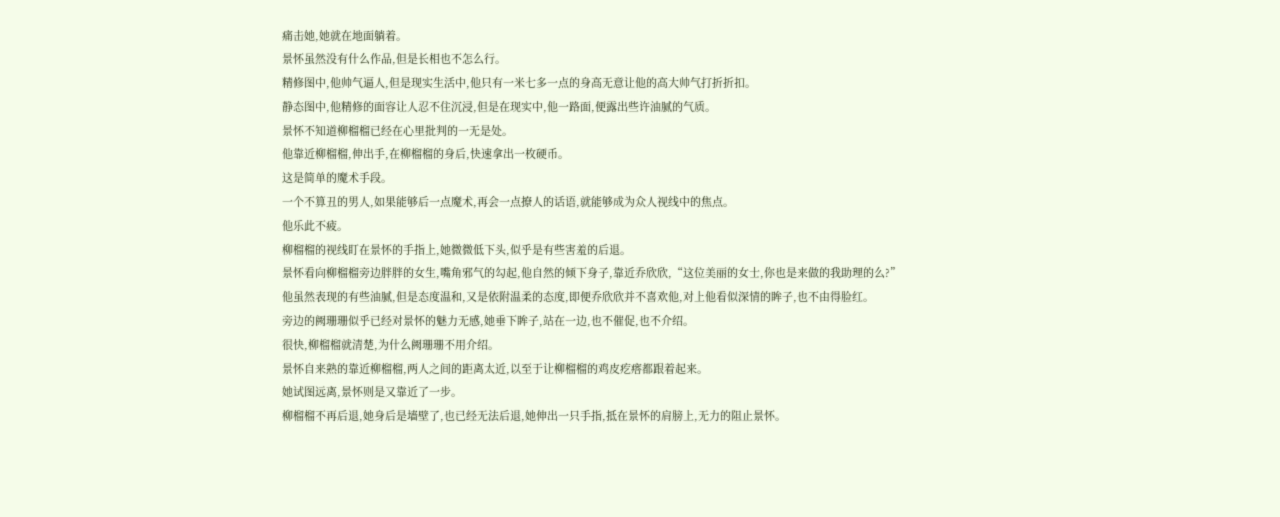痛击她,她就在地面躺着。
景怀虽然没有什么作品,但是长相也不怎么行。
精修图中,他帅气逼人,但是现实生活中,他只有一米七多一点的身高无意让他的高大帅气打折折扣。
静态图中,他精修的面容让人忍不住沉浸,但是在现实中,他一路面,便露出些许油腻的气质。
景怀不知道柳榴榴已经在心里批判的一无是处。
他靠近柳榴榴,伸出手,在柳榴榴的身后,快速拿出一枚硬币。
这是简单的魔术手段。
一个不算丑的男人,如果能够后一点魔术,再会一点撩人的话语,就能够成为众人视线中的焦点。
他乐此不疲。
柳榴榴的视线盯在景怀的手指上,她微微低下头,似乎是有些害羞的后退。
景怀看向柳榴榴旁边胖胖的女生,嘴角邪气的勾起,他自然的倾下身子,靠近乔欣欣,“这位美丽的女士,你也是来做的我助理的么?”
他虽然表现的有些油腻,但是态度温和,又是依附温柔的态度,即便乔欣欣并不喜欢他,对上他看似深情的眸子,也不由得脸红。
旁边的阙珊珊似乎已经对景怀的魅力无感,她垂下眸子,站在一边,也不催促,也不介绍。
很快,柳榴榴就清楚,为什么阙珊珊不用介绍。
景怀自来熟的靠近柳榴榴,两人之间的距离太近,以至于让柳榴榴的鸡皮疙瘩都跟着起来。
她试图远离,景怀则是又靠近了一步。
柳榴榴不再后退,她身后是墙壁了,也已经无法后退,她伸出一只手指,抵在景怀的肩膀上,无力的阻止景怀。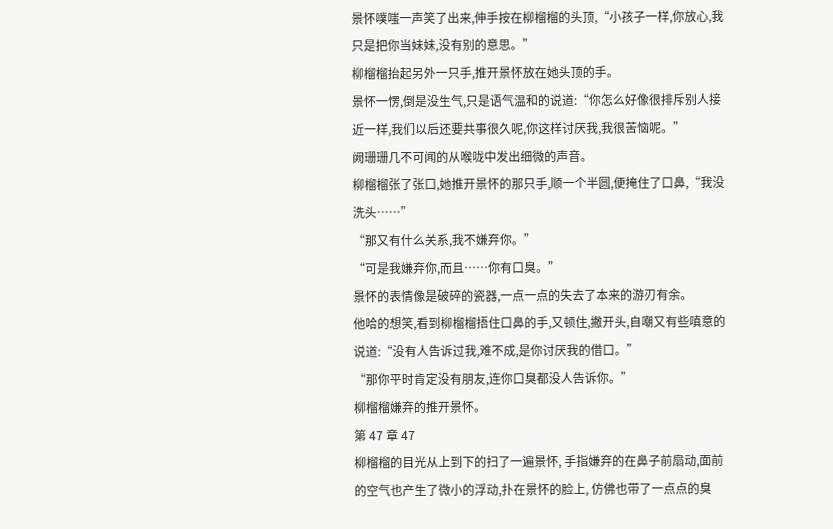景怀噗嗤一声笑了出来,伸手按在柳榴榴的头顶,“小孩子一样,你放心,我只是把你当妹妹,没有别的意思。”
柳榴榴抬起另外一只手,推开景怀放在她头顶的手。
景怀一愣,倒是没生气,只是语气温和的说道:“你怎么好像很排斥别人接近一样,我们以后还要共事很久呢,你这样讨厌我,我很苦恼呢。”
阙珊珊几不可闻的从喉咙中发出细微的声音。
柳榴榴张了张口,她推开景怀的那只手,顺一个半圆,便掩住了口鼻,“我没洗头……”
“那又有什么关系,我不嫌弃你。”
“可是我嫌弃你,而且……你有口臭。”
景怀的表情像是破碎的瓷器,一点一点的失去了本来的游刃有余。
他哈的想笑,看到柳榴榴捂住口鼻的手,又顿住,撇开头,自嘲又有些嗔意的说道:“没有人告诉过我,难不成,是你讨厌我的借口。”
“那你平时肯定没有朋友,连你口臭都没人告诉你。”
柳榴榴嫌弃的推开景怀。
第 47 章 47
柳榴榴的目光从上到下的扫了一遍景怀, 手指嫌弃的在鼻子前扇动,面前的空气也产生了微小的浮动,扑在景怀的脸上, 仿佛也带了一点点的臭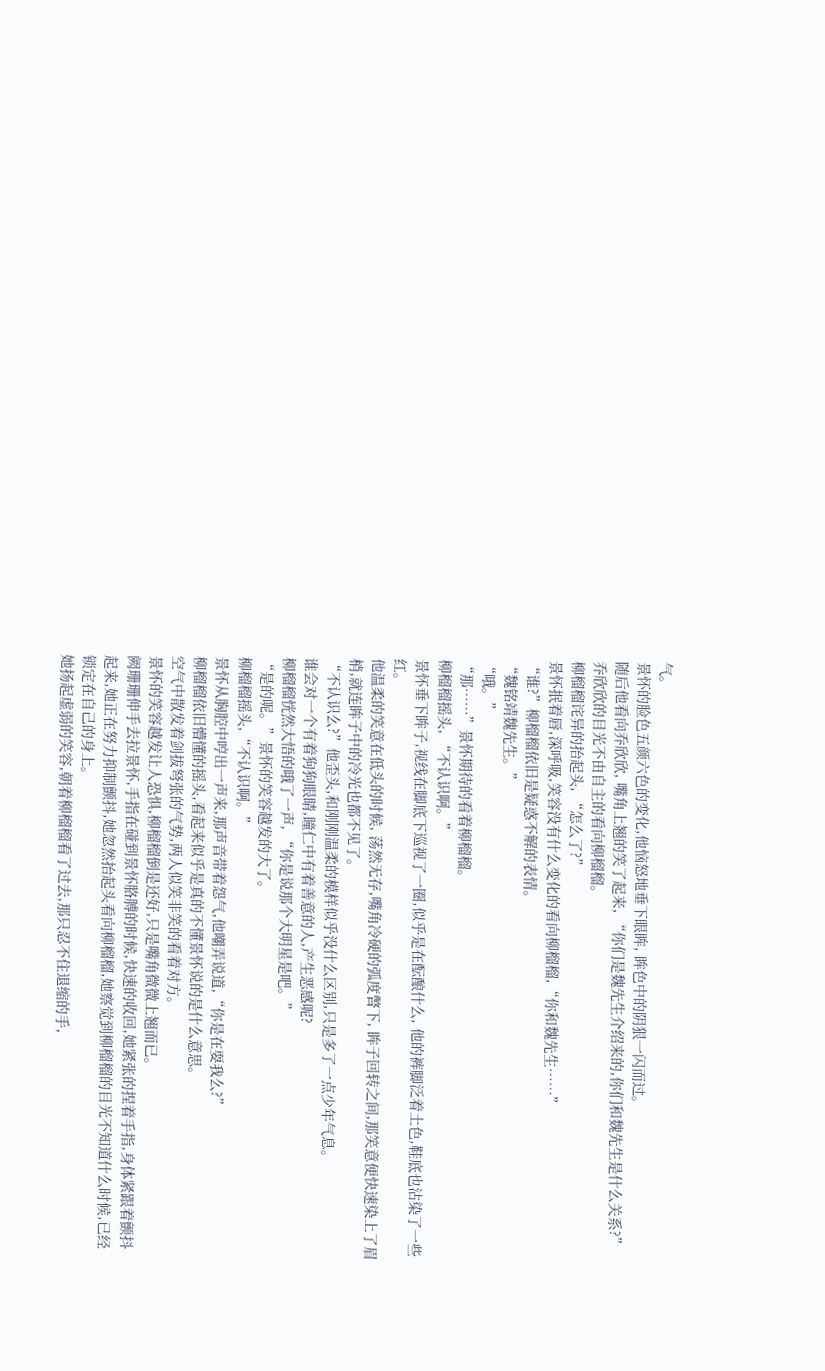气。
景怀的脸色五颜六色的变化,他恼怒地垂下眼眸, 眸色中的阴狠一闪而过。
随后他看向乔欣欣, 嘴角上翘的笑了起来, “你们是魏先生介绍来的,你们和魏先生是什么关系?”
乔欣欣的目光不由自主的看向柳榴榴。
柳榴榴诧异的抬起头, “怎么了?”
景怀抿着唇,深呼吸,笑容没有什么变化的看向柳榴榴,“你和魏先生……”
“谁?”柳榴榴依旧是疑惑不解的表情。
“魏铭靖魏先生。”
“哦。”
“那……”景怀期待的看着柳榴榴。
柳榴榴摇头, “不认识啊。”
景怀垂下眸子,视线在脚底下巡视了一圈,似乎是在酝酿什么, 他的裤脚泛着土色,鞋底也沾染了一些红。
他温柔的笑意在低头的时候, 荡然无存,嘴角冷硬的弧度瞥下, 眸子回转之间,那笑意便快速染上了眉梢,就连眸子中的冷光也都不见了。
“不认识么?”他歪头,和刚刚温柔的模样似乎没什么区别,只是多了一点少年气息。
谁会对一个有着狗狗眼睛,瞳仁中有着善意的人,产生恶感呢?
柳榴榴恍然大悟的哦了一声, “你是说那个大明星是吧。”
“是的呢。”景怀的笑容越发的大了。
柳榴榴摇头,“不认识啊。”
景怀从胸腔中哼出一声来,那声音带着怨气,他嘲弄说道,“你是在耍我么?”
柳榴榴依旧懵懂的摇头,看起来似乎是真的不懂景怀说的是什么意思。
空气中散发着剑拔弩张的气势,两人似笑非笑的看着对方。
景怀的笑容越发让人恐惧,柳榴榴倒是还好,只是嘴角微微上翘而已。
阙珊珊伸手去拉景怀,手指在碰到景怀胳膊的时候,快速的收回,她紧张的捏着手指,身体紧跟着颤抖起来,她正在努力抑制颤抖,她忽然抬起头看向柳榴榴,她察觉到柳榴榴的目光不知道什么时候,已经锁定在自己的身上。
她扬起虚弱的笑容,朝着柳榴榴看了过去,那只忍不住退缩的手,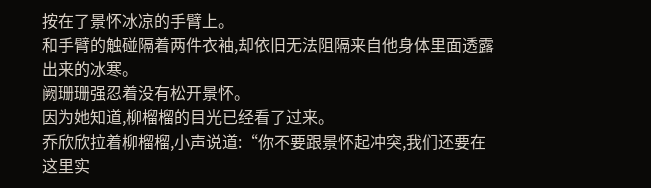按在了景怀冰凉的手臂上。
和手臂的触碰隔着两件衣袖,却依旧无法阻隔来自他身体里面透露出来的冰寒。
阙珊珊强忍着没有松开景怀。
因为她知道,柳榴榴的目光已经看了过来。
乔欣欣拉着柳榴榴,小声说道:“你不要跟景怀起冲突,我们还要在这里实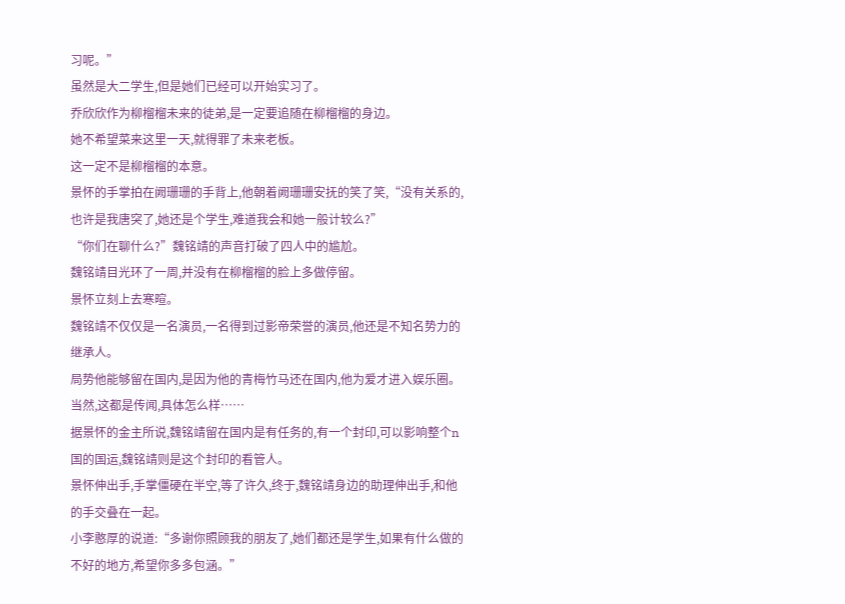习呢。”
虽然是大二学生,但是她们已经可以开始实习了。
乔欣欣作为柳榴榴未来的徒弟,是一定要追随在柳榴榴的身边。
她不希望菜来这里一天,就得罪了未来老板。
这一定不是柳榴榴的本意。
景怀的手掌拍在阙珊珊的手背上,他朝着阙珊珊安抚的笑了笑,“没有关系的,也许是我唐突了,她还是个学生,难道我会和她一般计较么?”
“你们在聊什么?”魏铭靖的声音打破了四人中的尴尬。
魏铭靖目光环了一周,并没有在柳榴榴的脸上多做停留。
景怀立刻上去寒暄。
魏铭靖不仅仅是一名演员,一名得到过影帝荣誉的演员,他还是不知名势力的继承人。
局势他能够留在国内,是因为他的青梅竹马还在国内,他为爱才进入娱乐圈。
当然,这都是传闻,具体怎么样……
据景怀的金主所说,魏铭靖留在国内是有任务的,有一个封印,可以影响整个n国的国运,魏铭靖则是这个封印的看管人。
景怀伸出手,手掌僵硬在半空,等了许久,终于,魏铭靖身边的助理伸出手,和他的手交叠在一起。
小李憨厚的说道:“多谢你照顾我的朋友了,她们都还是学生,如果有什么做的不好的地方,希望你多多包涵。”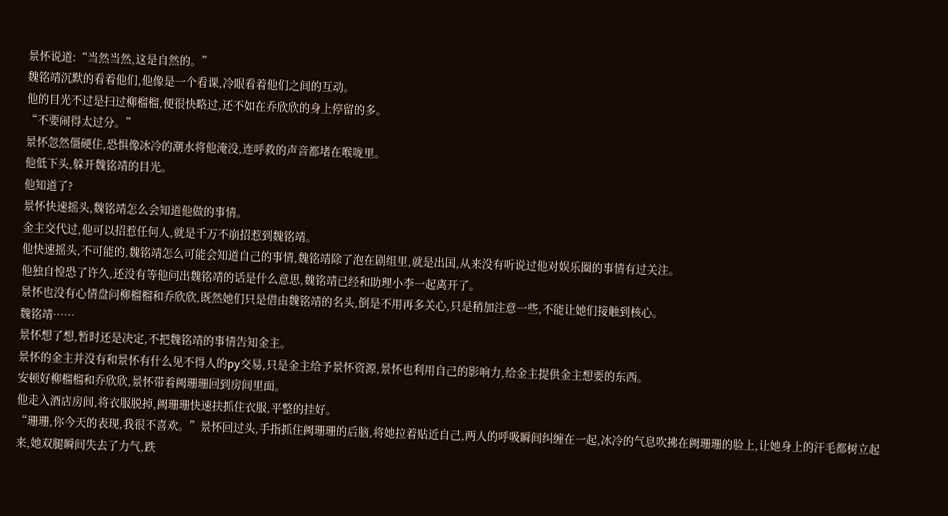景怀说道:“当然当然,这是自然的。”
魏铭靖沉默的看着他们,他像是一个看课,冷眼看着他们之间的互动。
他的目光不过是扫过柳榴榴,便很快略过,还不如在乔欣欣的身上停留的多。
“不要闹得太过分。”
景怀忽然僵硬住,恐惧像冰冷的潮水将他淹没,连呼救的声音都堵在喉咙里。
他低下头,躲开魏铭靖的目光。
他知道了?
景怀快速摇头,魏铭靖怎么会知道他做的事情。
金主交代过,他可以招惹任何人,就是千万不崩招惹到魏铭靖。
他快速摇头,不可能的,魏铭靖怎么可能会知道自己的事情,魏铭靖除了泡在剧组里,就是出国,从来没有听说过他对娱乐圈的事情有过关注。
他独自惶恐了许久,还没有等他问出魏铭靖的话是什么意思,魏铭靖已经和助理小李一起离开了。
景怀也没有心情盘问柳榴榴和乔欣欣,既然她们只是借由魏铭靖的名头,倒是不用再多关心,只是稍加注意一些,不能让她们接触到核心。
魏铭靖……
景怀想了想,暂时还是决定,不把魏铭靖的事情告知金主。
景怀的金主并没有和景怀有什么见不得人的py交易,只是金主给予景怀资源,景怀也利用自己的影响力,给金主提供金主想要的东西。
安顿好柳榴榴和乔欣欣,景怀带着阙珊珊回到房间里面。
他走入酒店房间,将衣服脱掉,阙珊珊快速扶抓住衣服,平整的挂好。
“珊珊,你今天的表现,我很不喜欢。”景怀回过头,手指抓住阙珊珊的后脑,将她拉着贴近自己,两人的呼吸瞬间纠缠在一起,冰冷的气息吹拂在阙珊珊的脸上,让她身上的汗毛都树立起来,她双腿瞬间失去了力气,跌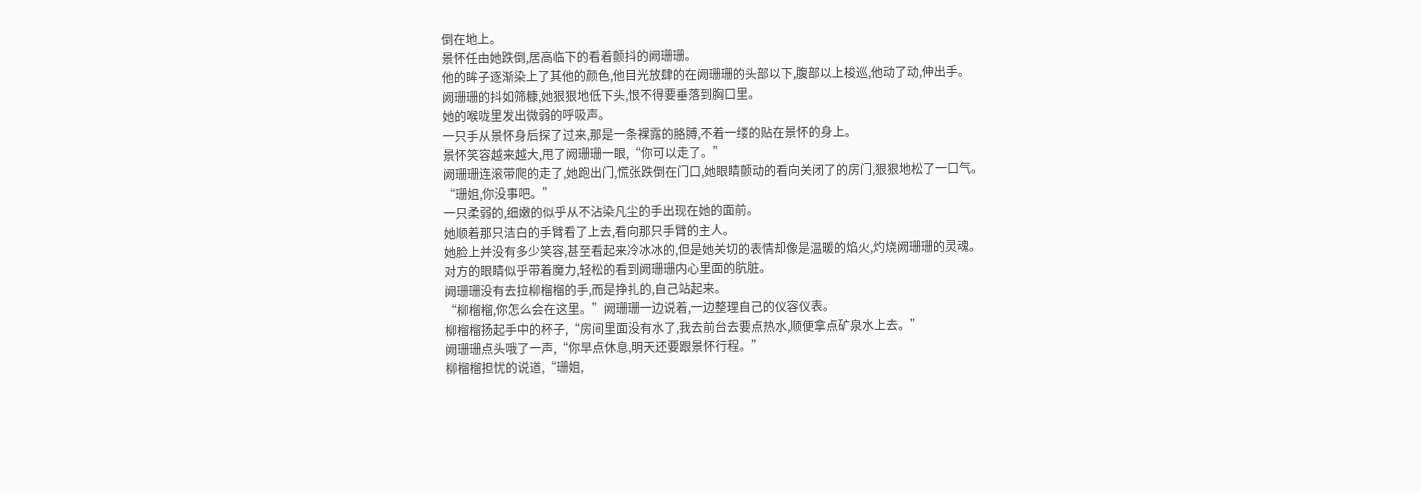倒在地上。
景怀任由她跌倒,居高临下的看着颤抖的阙珊珊。
他的眸子逐渐染上了其他的颜色,他目光放肆的在阙珊珊的头部以下,腹部以上梭巡,他动了动,伸出手。
阙珊珊的抖如筛糠,她狠狠地低下头,恨不得要垂落到胸口里。
她的喉咙里发出微弱的呼吸声。
一只手从景怀身后探了过来,那是一条裸露的胳膊,不着一缕的贴在景怀的身上。
景怀笑容越来越大,甩了阙珊珊一眼,“你可以走了。”
阙珊珊连滚带爬的走了,她跑出门,慌张跌倒在门口,她眼睛颤动的看向关闭了的房门,狠狠地松了一口气。
“珊姐,你没事吧。”
一只柔弱的,细嫩的似乎从不沾染凡尘的手出现在她的面前。
她顺着那只洁白的手臂看了上去,看向那只手臂的主人。
她脸上并没有多少笑容,甚至看起来冷冰冰的,但是她关切的表情却像是温暖的焰火,灼烧阙珊珊的灵魂。
对方的眼睛似乎带着魔力,轻松的看到阙珊珊内心里面的肮脏。
阙珊珊没有去拉柳榴榴的手,而是挣扎的,自己站起来。
“柳榴榴,你怎么会在这里。”阙珊珊一边说着,一边整理自己的仪容仪表。
柳榴榴扬起手中的杯子,“房间里面没有水了,我去前台去要点热水,顺便拿点矿泉水上去。”
阙珊珊点头哦了一声,“你早点休息,明天还要跟景怀行程。”
柳榴榴担忧的说道,“珊姐,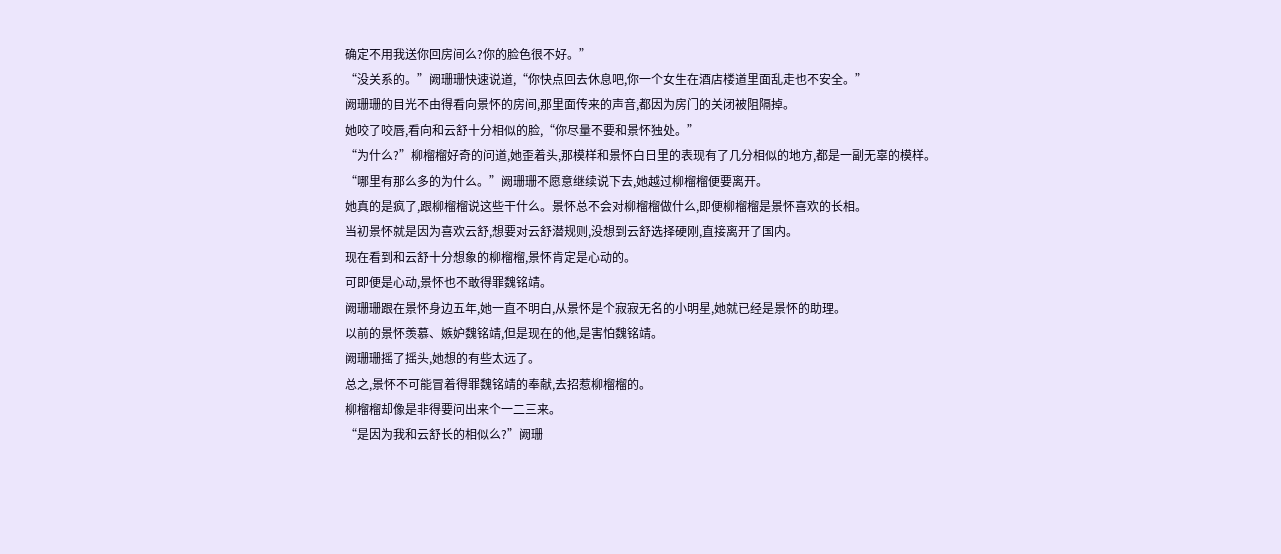确定不用我送你回房间么?你的脸色很不好。”
“没关系的。”阙珊珊快速说道,“你快点回去休息吧,你一个女生在酒店楼道里面乱走也不安全。”
阙珊珊的目光不由得看向景怀的房间,那里面传来的声音,都因为房门的关闭被阻隔掉。
她咬了咬唇,看向和云舒十分相似的脸,“你尽量不要和景怀独处。”
“为什么?”柳榴榴好奇的问道,她歪着头,那模样和景怀白日里的表现有了几分相似的地方,都是一副无辜的模样。
“哪里有那么多的为什么。”阙珊珊不愿意继续说下去,她越过柳榴榴便要离开。
她真的是疯了,跟柳榴榴说这些干什么。景怀总不会对柳榴榴做什么,即便柳榴榴是景怀喜欢的长相。
当初景怀就是因为喜欢云舒,想要对云舒潜规则,没想到云舒选择硬刚,直接离开了国内。
现在看到和云舒十分想象的柳榴榴,景怀肯定是心动的。
可即便是心动,景怀也不敢得罪魏铭靖。
阙珊珊跟在景怀身边五年,她一直不明白,从景怀是个寂寂无名的小明星,她就已经是景怀的助理。
以前的景怀羡慕、嫉妒魏铭靖,但是现在的他,是害怕魏铭靖。
阙珊珊摇了摇头,她想的有些太远了。
总之,景怀不可能冒着得罪魏铭靖的奉献,去招惹柳榴榴的。
柳榴榴却像是非得要问出来个一二三来。
“是因为我和云舒长的相似么?”阙珊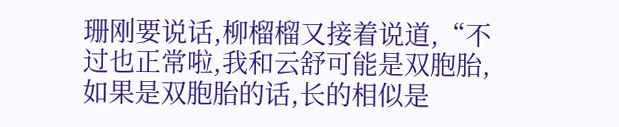珊刚要说话,柳榴榴又接着说道,“不过也正常啦,我和云舒可能是双胞胎,如果是双胞胎的话,长的相似是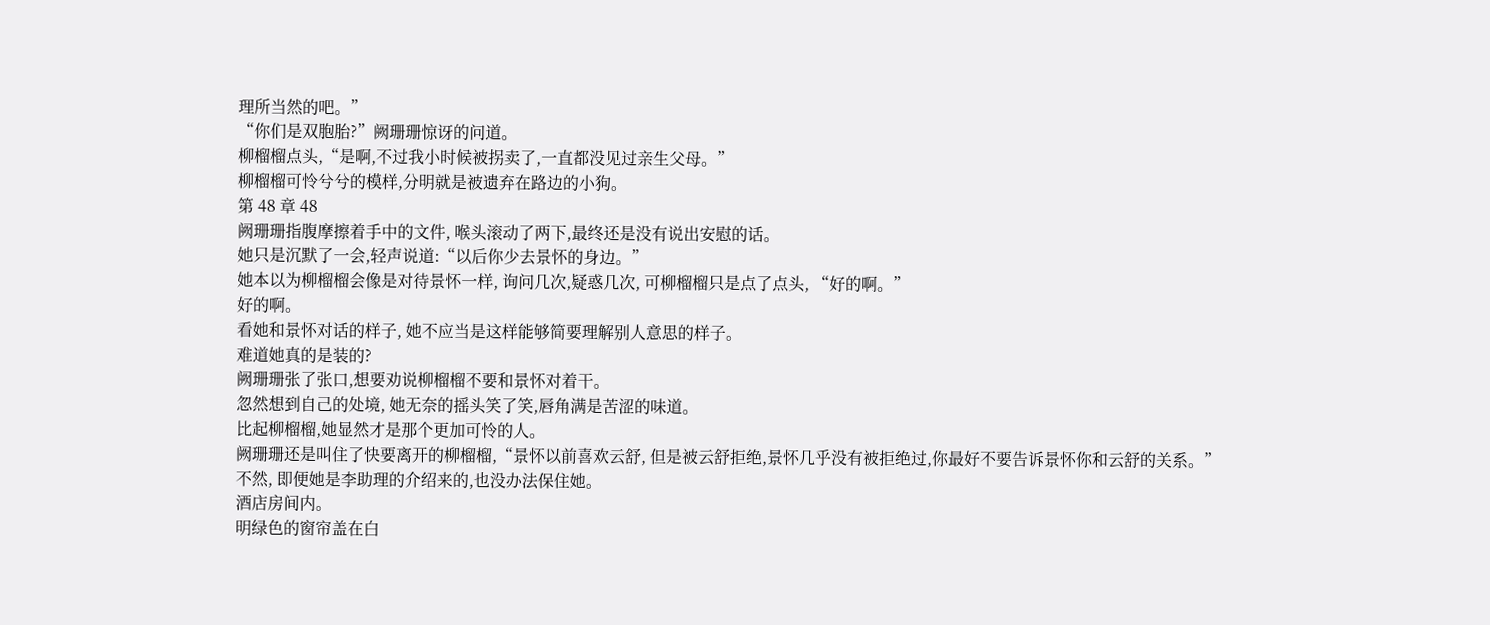理所当然的吧。”
“你们是双胞胎?”阙珊珊惊讶的问道。
柳榴榴点头,“是啊,不过我小时候被拐卖了,一直都没见过亲生父母。”
柳榴榴可怜兮兮的模样,分明就是被遗弃在路边的小狗。
第 48 章 48
阙珊珊指腹摩擦着手中的文件, 喉头滚动了两下,最终还是没有说出安慰的话。
她只是沉默了一会,轻声说道:“以后你少去景怀的身边。”
她本以为柳榴榴会像是对待景怀一样, 询问几次,疑惑几次, 可柳榴榴只是点了点头, “好的啊。”
好的啊。
看她和景怀对话的样子, 她不应当是这样能够简要理解别人意思的样子。
难道她真的是装的?
阙珊珊张了张口,想要劝说柳榴榴不要和景怀对着干。
忽然想到自己的处境, 她无奈的摇头笑了笑,唇角满是苦涩的味道。
比起柳榴榴,她显然才是那个更加可怜的人。
阙珊珊还是叫住了快要离开的柳榴榴,“景怀以前喜欢云舒, 但是被云舒拒绝,景怀几乎没有被拒绝过,你最好不要告诉景怀你和云舒的关系。”
不然, 即便她是李助理的介绍来的,也没办法保住她。
酒店房间内。
明绿色的窗帘盖在白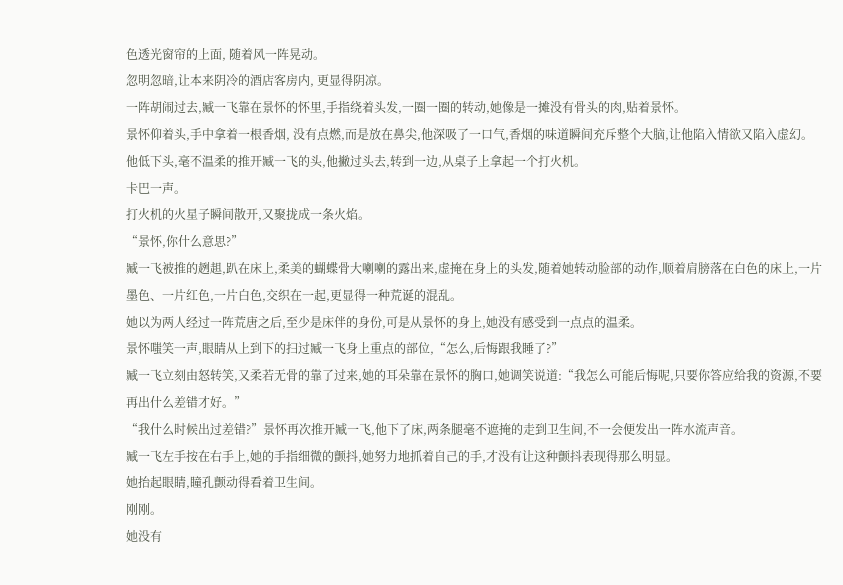色透光窗帘的上面, 随着风一阵晃动。
忽明忽暗,让本来阴冷的酒店客房内, 更显得阴凉。
一阵胡闹过去,臧一飞靠在景怀的怀里,手指绕着头发,一圈一圈的转动,她像是一摊没有骨头的肉,贴着景怀。
景怀仰着头,手中拿着一根香烟, 没有点燃,而是放在鼻尖,他深吸了一口气,香烟的味道瞬间充斥整个大脑,让他陷入情欲又陷入虚幻。
他低下头,毫不温柔的推开臧一飞的头,他撇过头去,转到一边,从桌子上拿起一个打火机。
卡巴一声。
打火机的火星子瞬间散开,又聚拢成一条火焰。
“景怀,你什么意思?”
臧一飞被推的趔趄,趴在床上,柔美的蝴蝶骨大喇喇的露出来,虚掩在身上的头发,随着她转动脸部的动作,顺着肩膀落在白色的床上,一片墨色、一片红色,一片白色,交织在一起,更显得一种荒诞的混乱。
她以为两人经过一阵荒唐之后,至少是床伴的身份,可是从景怀的身上,她没有感受到一点点的温柔。
景怀嗤笑一声,眼睛从上到下的扫过臧一飞身上重点的部位,“怎么,后悔跟我睡了?”
臧一飞立刻由怒转笑,又柔若无骨的靠了过来,她的耳朵靠在景怀的胸口,她调笑说道:“我怎么可能后悔呢,只要你答应给我的资源,不要再出什么差错才好。”
“我什么时候出过差错?”景怀再次推开臧一飞,他下了床,两条腿毫不遮掩的走到卫生间,不一会便发出一阵水流声音。
臧一飞左手按在右手上,她的手指细微的颤抖,她努力地抓着自己的手,才没有让这种颤抖表现得那么明显。
她抬起眼睛,瞳孔颤动得看着卫生间。
刚刚。
她没有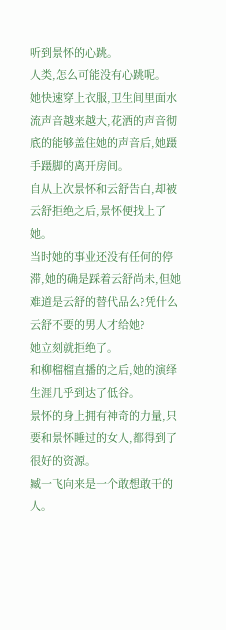听到景怀的心跳。
人类,怎么可能没有心跳呢。
她快速穿上衣服,卫生间里面水流声音越来越大,花洒的声音彻底的能够盖住她的声音后,她蹑手蹑脚的离开房间。
自从上次景怀和云舒告白,却被云舒拒绝之后,景怀便找上了她。
当时她的事业还没有任何的停滞,她的确是踩着云舒尚未,但她难道是云舒的替代品么?凭什么云舒不要的男人才给她?
她立刻就拒绝了。
和柳榴榴直播的之后,她的演绎生涯几乎到达了低谷。
景怀的身上拥有神奇的力量,只要和景怀睡过的女人,都得到了很好的资源。
臧一飞向来是一个敢想敢干的人。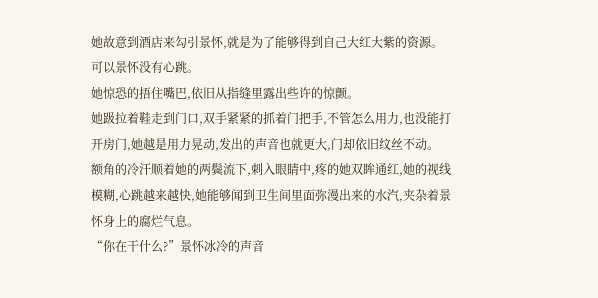她故意到酒店来勾引景怀,就是为了能够得到自己大红大紫的资源。
可以景怀没有心跳。
她惊恐的捂住嘴巴,依旧从指缝里露出些许的惊颤。
她趿拉着鞋走到门口,双手紧紧的抓着门把手,不管怎么用力,也没能打开房门,她越是用力晃动,发出的声音也就更大,门却依旧纹丝不动。
额角的冷汗顺着她的两鬓流下,刺入眼睛中,疼的她双眸通红,她的视线模糊,心跳越来越快,她能够闻到卫生间里面弥漫出来的水汽,夹杂着景怀身上的腐烂气息。
“你在干什么?”景怀冰冷的声音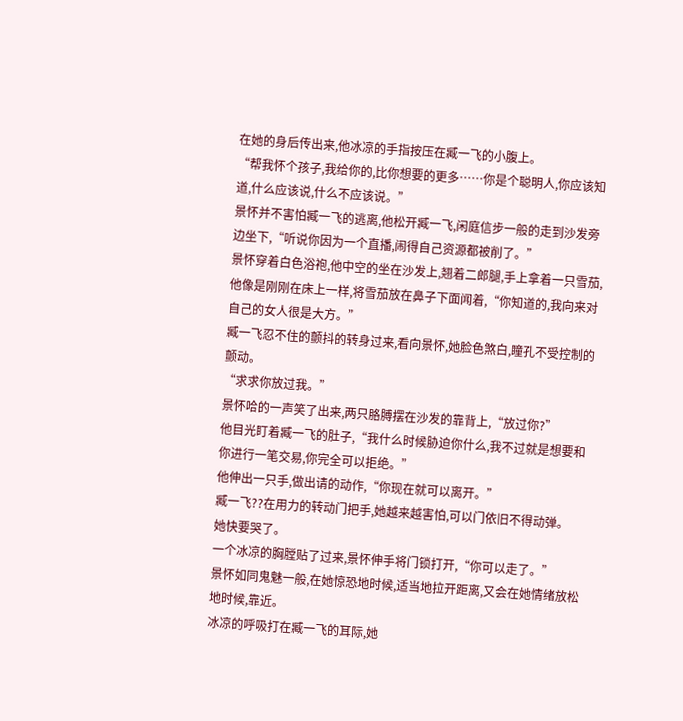在她的身后传出来,他冰凉的手指按压在臧一飞的小腹上。
“帮我怀个孩子,我给你的,比你想要的更多……你是个聪明人,你应该知道,什么应该说,什么不应该说。”
景怀并不害怕臧一飞的逃离,他松开臧一飞,闲庭信步一般的走到沙发旁边坐下,“听说你因为一个直播,闹得自己资源都被削了。”
景怀穿着白色浴袍,他中空的坐在沙发上,翘着二郎腿,手上拿着一只雪茄,他像是刚刚在床上一样,将雪茄放在鼻子下面闻着,“你知道的,我向来对自己的女人很是大方。”
臧一飞忍不住的颤抖的转身过来,看向景怀,她脸色煞白,瞳孔不受控制的颤动。
“求求你放过我。”
景怀哈的一声笑了出来,两只胳膊摆在沙发的靠背上,“放过你?”
他目光盯着臧一飞的肚子,“我什么时候胁迫你什么,我不过就是想要和你进行一笔交易,你完全可以拒绝。”
他伸出一只手,做出请的动作,“你现在就可以离开。”
臧一飞??在用力的转动门把手,她越来越害怕,可以门依旧不得动弹。
她快要哭了。
一个冰凉的胸膛贴了过来,景怀伸手将门锁打开,“你可以走了。”
景怀如同鬼魅一般,在她惊恐地时候,适当地拉开距离,又会在她情绪放松地时候,靠近。
冰凉的呼吸打在臧一飞的耳际,她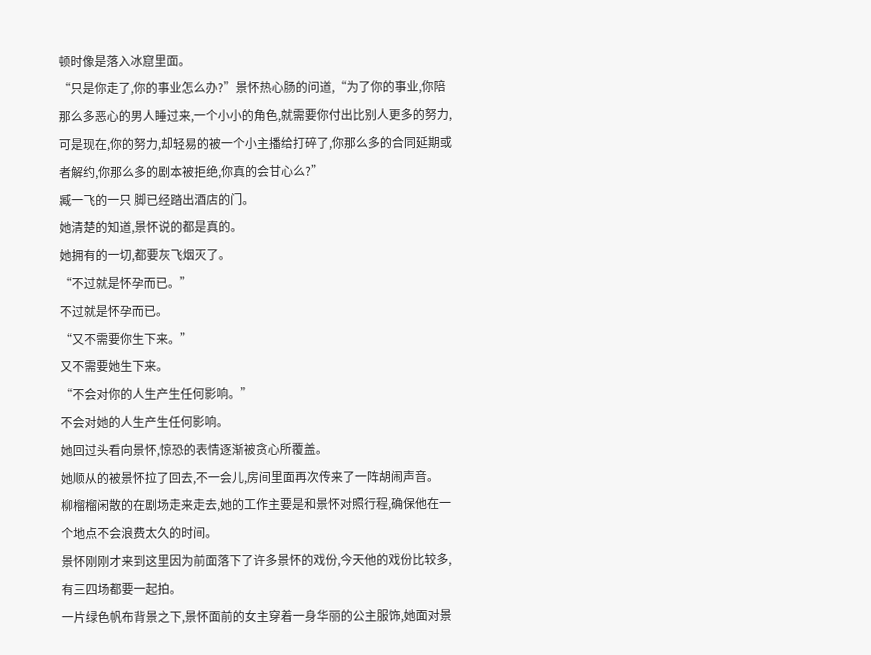顿时像是落入冰窟里面。
“只是你走了,你的事业怎么办?”景怀热心肠的问道,“为了你的事业,你陪那么多恶心的男人睡过来,一个小小的角色,就需要你付出比别人更多的努力,可是现在,你的努力,却轻易的被一个小主播给打碎了,你那么多的合同延期或者解约,你那么多的剧本被拒绝,你真的会甘心么?”
臧一飞的一只 脚已经踏出酒店的门。
她清楚的知道,景怀说的都是真的。
她拥有的一切,都要灰飞烟灭了。
“不过就是怀孕而已。”
不过就是怀孕而已。
“又不需要你生下来。”
又不需要她生下来。
“不会对你的人生产生任何影响。”
不会对她的人生产生任何影响。
她回过头看向景怀,惊恐的表情逐渐被贪心所覆盖。
她顺从的被景怀拉了回去,不一会儿,房间里面再次传来了一阵胡闹声音。
柳榴榴闲散的在剧场走来走去,她的工作主要是和景怀对照行程,确保他在一个地点不会浪费太久的时间。
景怀刚刚才来到这里因为前面落下了许多景怀的戏份,今天他的戏份比较多,有三四场都要一起拍。
一片绿色帆布背景之下,景怀面前的女主穿着一身华丽的公主服饰,她面对景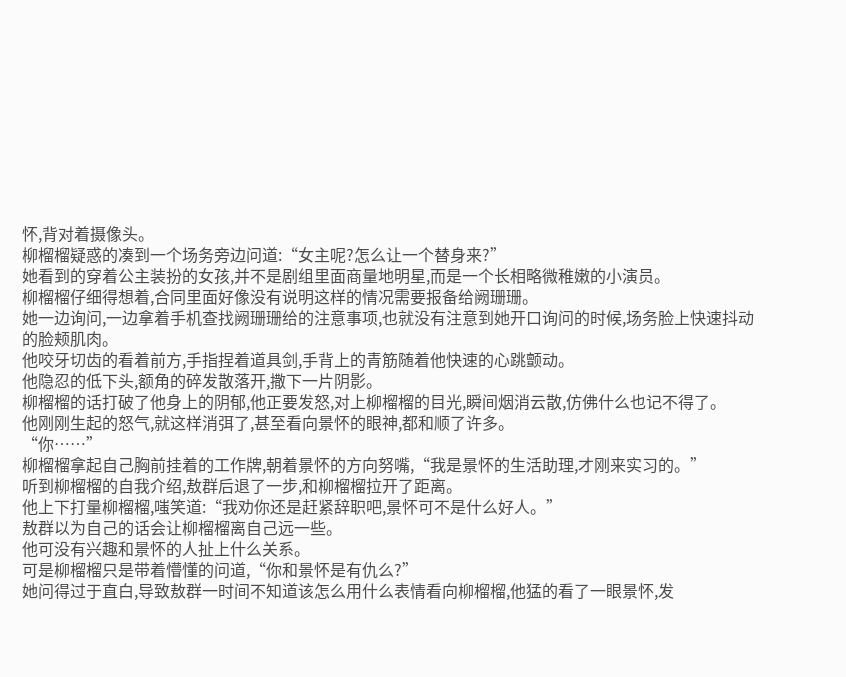怀,背对着摄像头。
柳榴榴疑惑的凑到一个场务旁边问道:“女主呢?怎么让一个替身来?”
她看到的穿着公主装扮的女孩,并不是剧组里面商量地明星,而是一个长相略微稚嫩的小演员。
柳榴榴仔细得想着,合同里面好像没有说明这样的情况需要报备给阙珊珊。
她一边询问,一边拿着手机查找阙珊珊给的注意事项,也就没有注意到她开口询问的时候,场务脸上快速抖动的脸颊肌肉。
他咬牙切齿的看着前方,手指捏着道具剑,手背上的青筋随着他快速的心跳颤动。
他隐忍的低下头,额角的碎发散落开,撒下一片阴影。
柳榴榴的话打破了他身上的阴郁,他正要发怒,对上柳榴榴的目光,瞬间烟消云散,仿佛什么也记不得了。
他刚刚生起的怒气,就这样消弭了,甚至看向景怀的眼神,都和顺了许多。
“你……”
柳榴榴拿起自己胸前挂着的工作牌,朝着景怀的方向努嘴,“我是景怀的生活助理,才刚来实习的。”
听到柳榴榴的自我介绍,敖群后退了一步,和柳榴榴拉开了距离。
他上下打量柳榴榴,嗤笑道:“我劝你还是赶紧辞职吧,景怀可不是什么好人。”
敖群以为自己的话会让柳榴榴离自己远一些。
他可没有兴趣和景怀的人扯上什么关系。
可是柳榴榴只是带着懵懂的问道,“你和景怀是有仇么?”
她问得过于直白,导致敖群一时间不知道该怎么用什么表情看向柳榴榴,他猛的看了一眼景怀,发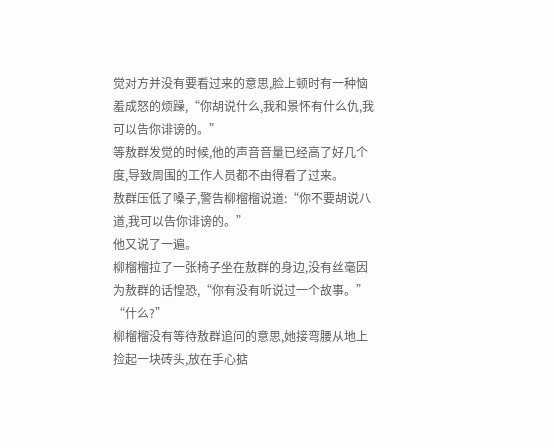觉对方并没有要看过来的意思,脸上顿时有一种恼羞成怒的烦躁,“你胡说什么,我和景怀有什么仇,我可以告你诽谤的。”
等敖群发觉的时候,他的声音音量已经高了好几个度,导致周围的工作人员都不由得看了过来。
敖群压低了嗓子,警告柳榴榴说道:“你不要胡说八道,我可以告你诽谤的。”
他又说了一遍。
柳榴榴拉了一张椅子坐在敖群的身边,没有丝毫因为敖群的话惶恐,“你有没有听说过一个故事。”
“什么?”
柳榴榴没有等待敖群追问的意思,她接弯腰从地上捡起一块砖头,放在手心掂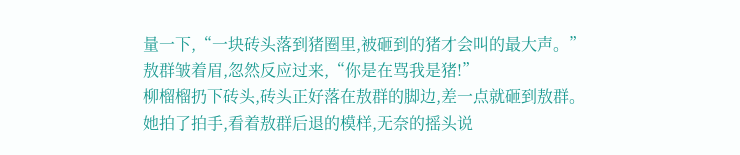量一下,“一块砖头落到猪圈里,被砸到的猪才会叫的最大声。”
敖群皱着眉,忽然反应过来,“你是在骂我是猪!”
柳榴榴扔下砖头,砖头正好落在敖群的脚边,差一点就砸到敖群。
她拍了拍手,看着敖群后退的模样,无奈的摇头说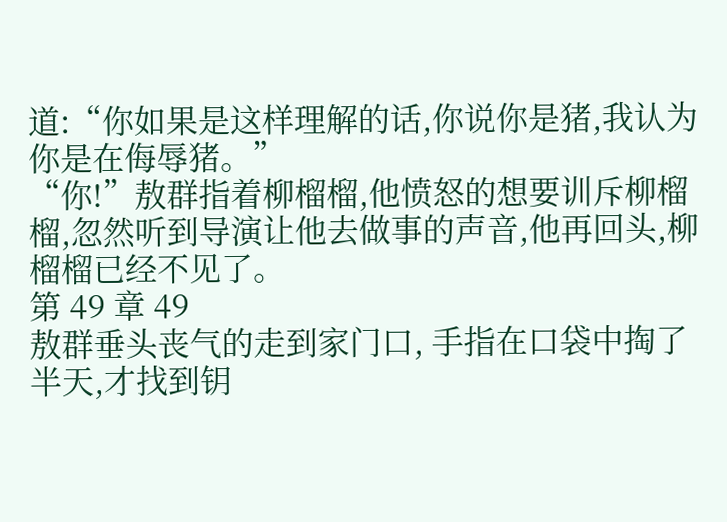道:“你如果是这样理解的话,你说你是猪,我认为你是在侮辱猪。”
“你!”敖群指着柳榴榴,他愤怒的想要训斥柳榴榴,忽然听到导演让他去做事的声音,他再回头,柳榴榴已经不见了。
第 49 章 49
敖群垂头丧气的走到家门口, 手指在口袋中掏了半天,才找到钥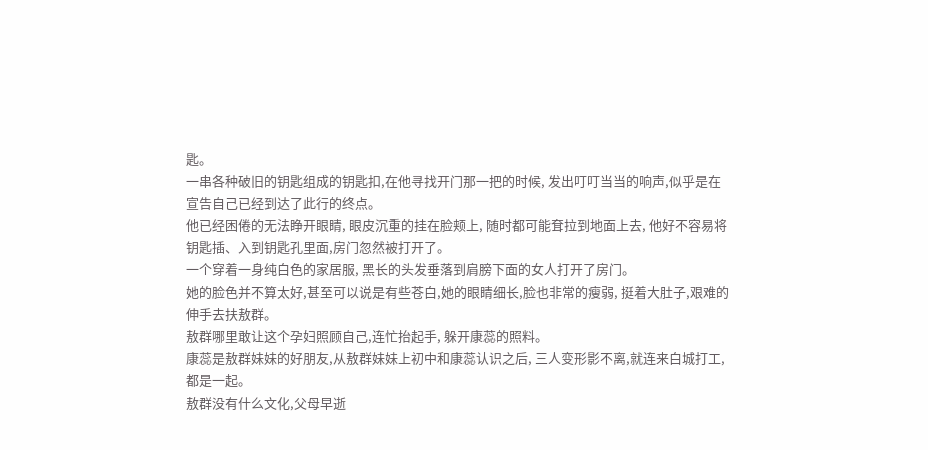匙。
一串各种破旧的钥匙组成的钥匙扣,在他寻找开门那一把的时候, 发出叮叮当当的响声,似乎是在宣告自己已经到达了此行的终点。
他已经困倦的无法睁开眼睛, 眼皮沉重的挂在脸颊上, 随时都可能耷拉到地面上去, 他好不容易将钥匙插、入到钥匙孔里面,房门忽然被打开了。
一个穿着一身纯白色的家居服, 黑长的头发垂落到肩膀下面的女人打开了房门。
她的脸色并不算太好,甚至可以说是有些苍白,她的眼睛细长,脸也非常的瘦弱, 挺着大肚子,艰难的伸手去扶敖群。
敖群哪里敢让这个孕妇照顾自己,连忙抬起手, 躲开康蕊的照料。
康蕊是敖群妹妹的好朋友,从敖群妹妹上初中和康蕊认识之后, 三人变形影不离,就连来白城打工, 都是一起。
敖群没有什么文化,父母早逝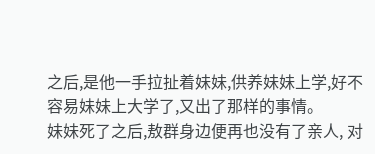之后,是他一手拉扯着妹妹,供养妹妹上学,好不容易妹妹上大学了,又出了那样的事情。
妹妹死了之后,敖群身边便再也没有了亲人, 对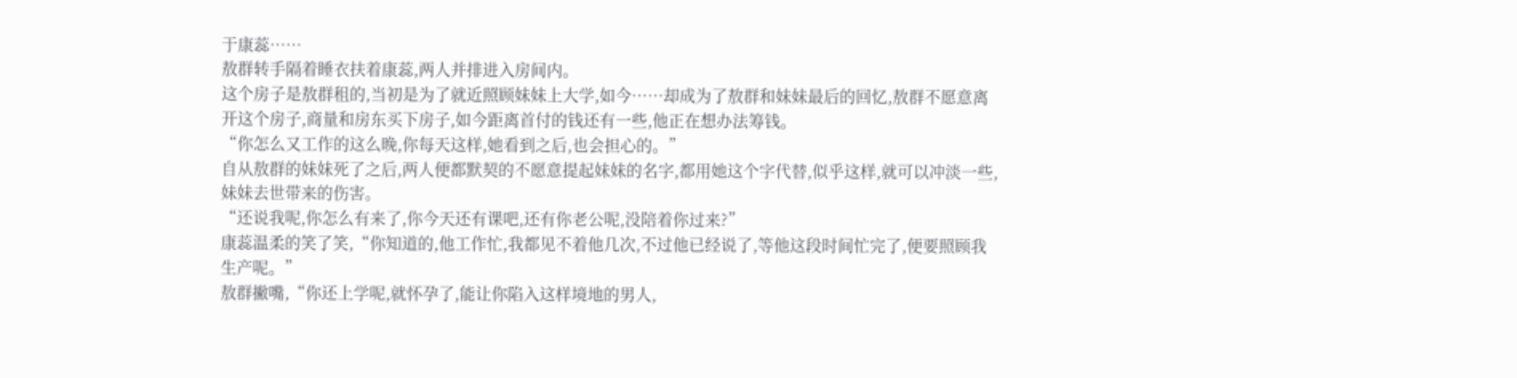于康蕊……
敖群转手隔着睡衣扶着康蕊,两人并排进入房间内。
这个房子是敖群租的,当初是为了就近照顾妹妹上大学,如今……却成为了敖群和妹妹最后的回忆,敖群不愿意离开这个房子,商量和房东买下房子,如今距离首付的钱还有一些,他正在想办法筹钱。
“你怎么又工作的这么晚,你每天这样,她看到之后,也会担心的。”
自从敖群的妹妹死了之后,两人便都默契的不愿意提起妹妹的名字,都用她这个字代替,似乎这样,就可以冲淡一些,妹妹去世带来的伤害。
“还说我呢,你怎么有来了,你今天还有课吧,还有你老公呢,没陪着你过来?”
康蕊温柔的笑了笑,“你知道的,他工作忙,我都见不着他几次,不过他已经说了,等他这段时间忙完了,便要照顾我生产呢。”
敖群撇嘴,“你还上学呢,就怀孕了,能让你陷入这样境地的男人,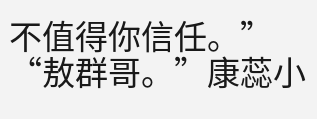不值得你信任。”
“敖群哥。”康蕊小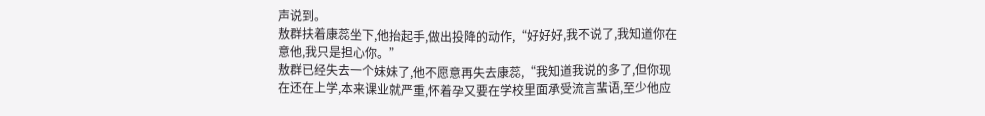声说到。
敖群扶着康蕊坐下,他抬起手,做出投降的动作,“好好好,我不说了,我知道你在意他,我只是担心你。”
敖群已经失去一个妹妹了,他不愿意再失去康蕊,“我知道我说的多了,但你现在还在上学,本来课业就严重,怀着孕又要在学校里面承受流言蜚语,至少他应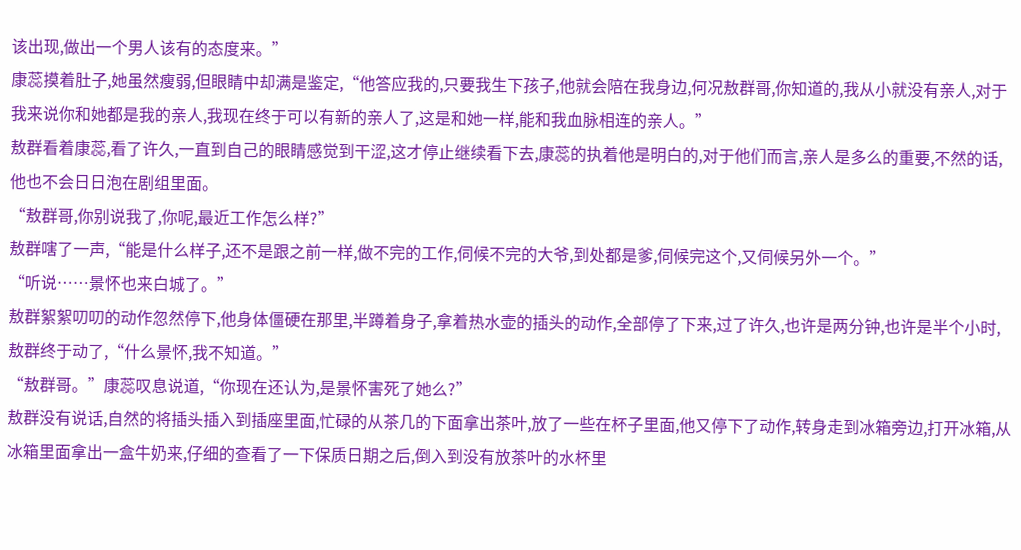该出现,做出一个男人该有的态度来。”
康蕊摸着肚子,她虽然瘦弱,但眼睛中却满是鉴定,“他答应我的,只要我生下孩子,他就会陪在我身边,何况敖群哥,你知道的,我从小就没有亲人,对于我来说你和她都是我的亲人,我现在终于可以有新的亲人了,这是和她一样,能和我血脉相连的亲人。”
敖群看着康蕊,看了许久,一直到自己的眼睛感觉到干涩,这才停止继续看下去,康蕊的执着他是明白的,对于他们而言,亲人是多么的重要,不然的话,他也不会日日泡在剧组里面。
“敖群哥,你别说我了,你呢,最近工作怎么样?”
敖群嗐了一声,“能是什么样子,还不是跟之前一样,做不完的工作,伺候不完的大爷,到处都是爹,伺候完这个,又伺候另外一个。”
“听说……景怀也来白城了。”
敖群絮絮叨叨的动作忽然停下,他身体僵硬在那里,半蹲着身子,拿着热水壶的插头的动作,全部停了下来,过了许久,也许是两分钟,也许是半个小时,敖群终于动了,“什么景怀,我不知道。”
“敖群哥。”康蕊叹息说道,“你现在还认为,是景怀害死了她么?”
敖群没有说话,自然的将插头插入到插座里面,忙碌的从茶几的下面拿出茶叶,放了一些在杯子里面,他又停下了动作,转身走到冰箱旁边,打开冰箱,从冰箱里面拿出一盒牛奶来,仔细的查看了一下保质日期之后,倒入到没有放茶叶的水杯里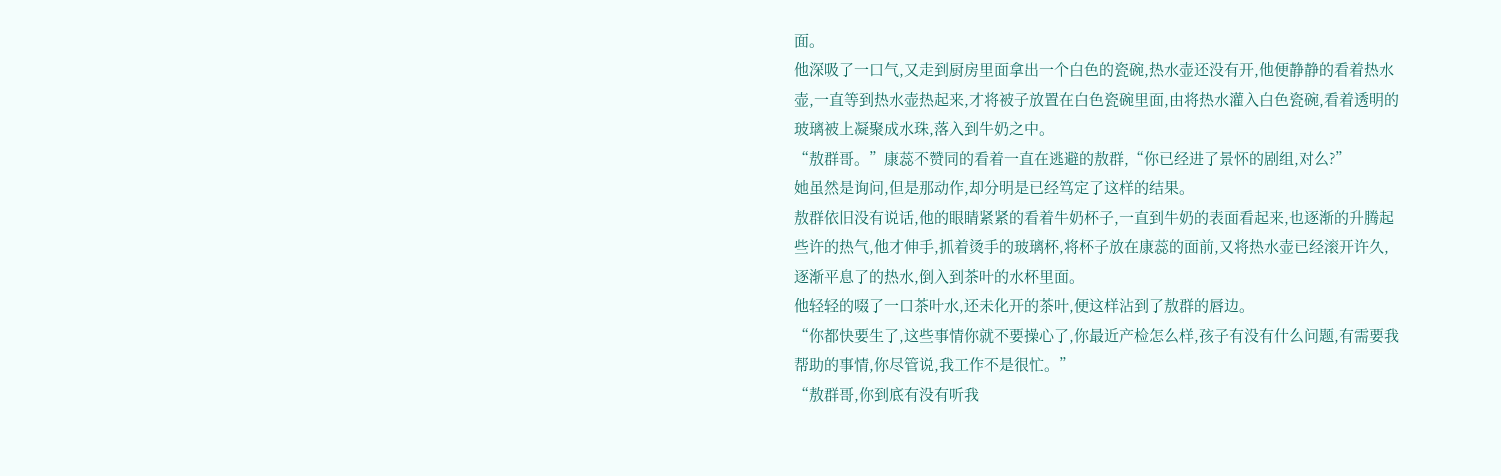面。
他深吸了一口气,又走到厨房里面拿出一个白色的瓷碗,热水壶还没有开,他便静静的看着热水壶,一直等到热水壶热起来,才将被子放置在白色瓷碗里面,由将热水灌入白色瓷碗,看着透明的玻璃被上凝聚成水珠,落入到牛奶之中。
“敖群哥。”康蕊不赞同的看着一直在逃避的敖群,“你已经进了景怀的剧组,对么?”
她虽然是询问,但是那动作,却分明是已经笃定了这样的结果。
敖群依旧没有说话,他的眼睛紧紧的看着牛奶杯子,一直到牛奶的表面看起来,也逐渐的升腾起些许的热气,他才伸手,抓着烫手的玻璃杯,将杯子放在康蕊的面前,又将热水壶已经滚开许久,逐渐平息了的热水,倒入到茶叶的水杯里面。
他轻轻的啜了一口茶叶水,还未化开的茶叶,便这样沾到了敖群的唇边。
“你都快要生了,这些事情你就不要操心了,你最近产检怎么样,孩子有没有什么问题,有需要我帮助的事情,你尽管说,我工作不是很忙。”
“敖群哥,你到底有没有听我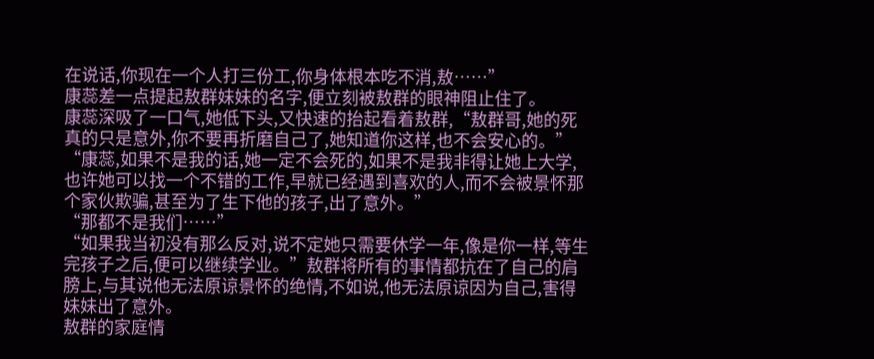在说话,你现在一个人打三份工,你身体根本吃不消,敖……”
康蕊差一点提起敖群妹妹的名字,便立刻被敖群的眼神阻止住了。
康蕊深吸了一口气,她低下头,又快速的抬起看着敖群,“敖群哥,她的死真的只是意外,你不要再折磨自己了,她知道你这样,也不会安心的。”
“康蕊,如果不是我的话,她一定不会死的,如果不是我非得让她上大学,也许她可以找一个不错的工作,早就已经遇到喜欢的人,而不会被景怀那个家伙欺骗,甚至为了生下他的孩子,出了意外。”
“那都不是我们……”
“如果我当初没有那么反对,说不定她只需要休学一年,像是你一样,等生完孩子之后,便可以继续学业。”敖群将所有的事情都抗在了自己的肩膀上,与其说他无法原谅景怀的绝情,不如说,他无法原谅因为自己,害得妹妹出了意外。
敖群的家庭情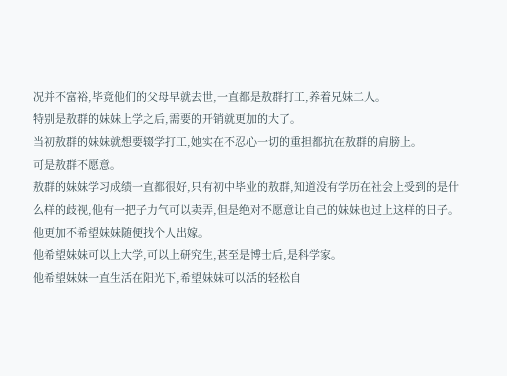况并不富裕,毕竟他们的父母早就去世,一直都是敖群打工,养着兄妹二人。
特别是敖群的妹妹上学之后,需要的开销就更加的大了。
当初敖群的妹妹就想要辍学打工,她实在不忍心一切的重担都抗在敖群的肩膀上。
可是敖群不愿意。
敖群的妹妹学习成绩一直都很好,只有初中毕业的敖群,知道没有学历在社会上受到的是什么样的歧视,他有一把子力气可以卖弄,但是绝对不愿意让自己的妹妹也过上这样的日子。
他更加不希望妹妹随便找个人出嫁。
他希望妹妹可以上大学,可以上研究生,甚至是博士后,是科学家。
他希望妹妹一直生活在阳光下,希望妹妹可以活的轻松自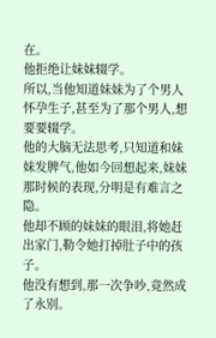在。
他拒绝让妹妹辍学。
所以,当他知道妹妹为了个男人怀孕生子,甚至为了那个男人,想要要辍学。
他的大脑无法思考,只知道和妹妹发脾气,他如今回想起来,妹妹那时候的表现,分明是有难言之隐。
他却不顾的妹妹的眼泪,将她赶出家门,勒令她打掉肚子中的孩子。
他没有想到,那一次争吵,竟然成了永别。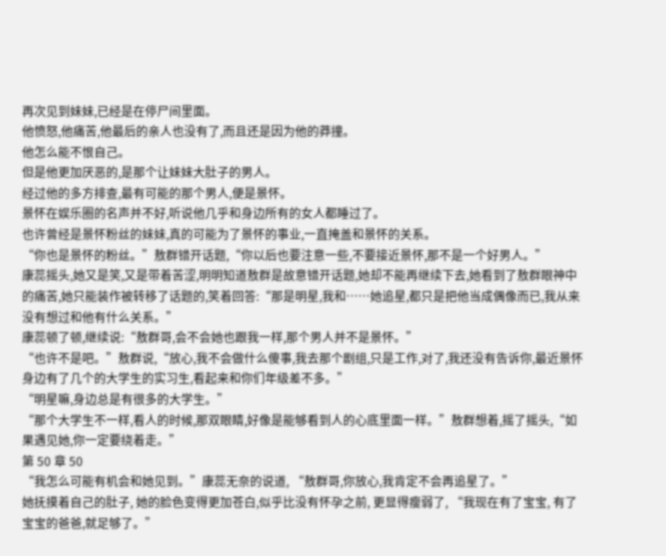再次见到妹妹,已经是在停尸间里面。
他愤怒,他痛苦,他最后的亲人也没有了,而且还是因为他的莽撞。
他怎么能不恨自己。
但是他更加厌恶的,是那个让妹妹大肚子的男人。
经过他的多方排查,最有可能的那个男人,便是景怀。
景怀在娱乐圈的名声并不好,听说他几乎和身边所有的女人都睡过了。
也许曾经是景怀粉丝的妹妹,真的可能为了景怀的事业,一直掩盖和景怀的关系。
“你也是景怀的粉丝。”敖群错开话题,“你以后也要注意一些,不要接近景怀,那不是一个好男人。”
康蕊摇头,她又是笑,又是带着苦涩,明明知道敖群是故意错开话题,她却不能再继续下去,她看到了敖群眼神中的痛苦,她只能装作被转移了话题的,笑着回答:“那是明星,我和……她追星,都只是把他当成偶像而已,我从来没有想过和他有什么关系。”
康蕊顿了顿,继续说:“敖群哥,会不会她也跟我一样,那个男人并不是景怀。”
“也许不是吧。”敖群说,“放心,我不会做什么傻事,我去那个剧组,只是工作,对了,我还没有告诉你,最近景怀身边有了几个的大学生的实习生,看起来和你们年级差不多。”
“明星嘛,身边总是有很多的大学生。”
“那个大学生不一样,看人的时候,那双眼睛,好像是能够看到人的心底里面一样。”敖群想着,摇了摇头,“如果遇见她,你一定要绕着走。”
第 50 章 50
“我怎么可能有机会和她见到。”康蕊无奈的说道, “敖群哥,你放心,我肯定不会再追星了。”
她抚摸着自己的肚子, 她的脸色变得更加苍白,似乎比没有怀孕之前, 更显得瘦弱了, “我现在有了宝宝, 有了宝宝的爸爸,就足够了。”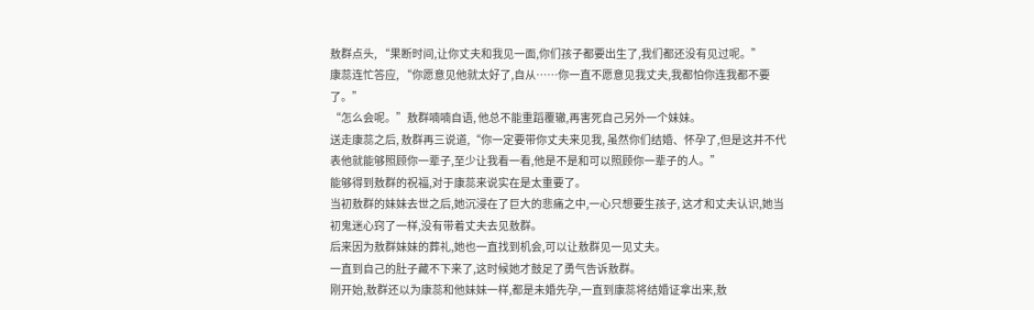敖群点头, “果断时间,让你丈夫和我见一面,你们孩子都要出生了,我们都还没有见过呢。”
康蕊连忙答应, “你愿意见他就太好了,自从……你一直不愿意见我丈夫,我都怕你连我都不要了。”
“怎么会呢。”敖群喃喃自语, 他总不能重蹈覆辙,再害死自己另外一个妹妹。
送走康蕊之后, 敖群再三说道,“你一定要带你丈夫来见我, 虽然你们结婚、怀孕了,但是这并不代表他就能够照顾你一辈子,至少让我看一看,他是不是和可以照顾你一辈子的人。”
能够得到敖群的祝福,对于康蕊来说实在是太重要了。
当初敖群的妹妹去世之后,她沉浸在了巨大的悲痛之中,一心只想要生孩子, 这才和丈夫认识,她当初鬼迷心窍了一样,没有带着丈夫去见敖群。
后来因为敖群妹妹的葬礼,她也一直找到机会,可以让敖群见一见丈夫。
一直到自己的肚子藏不下来了,这时候她才鼓足了勇气告诉敖群。
刚开始,敖群还以为康蕊和他妹妹一样,都是未婚先孕,一直到康蕊将结婚证拿出来,敖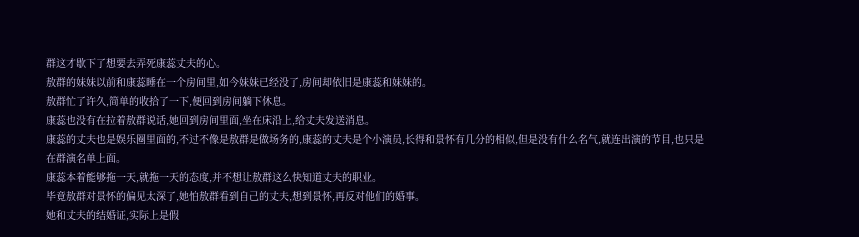群这才歇下了想要去弄死康蕊丈夫的心。
敖群的妹妹以前和康蕊睡在一个房间里,如今妹妹已经没了,房间却依旧是康蕊和妹妹的。
敖群忙了许久,简单的收拾了一下,便回到房间躺下休息。
康蕊也没有在拉着敖群说话,她回到房间里面,坐在床沿上,给丈夫发送消息。
康蕊的丈夫也是娱乐圈里面的,不过不像是敖群是做场务的,康蕊的丈夫是个小演员,长得和景怀有几分的相似,但是没有什么名气,就连出演的节目,也只是在群演名单上面。
康蕊本着能够拖一天,就拖一天的态度,并不想让敖群这么快知道丈夫的职业。
毕竟敖群对景怀的偏见太深了,她怕敖群看到自己的丈夫,想到景怀,再反对他们的婚事。
她和丈夫的结婚证,实际上是假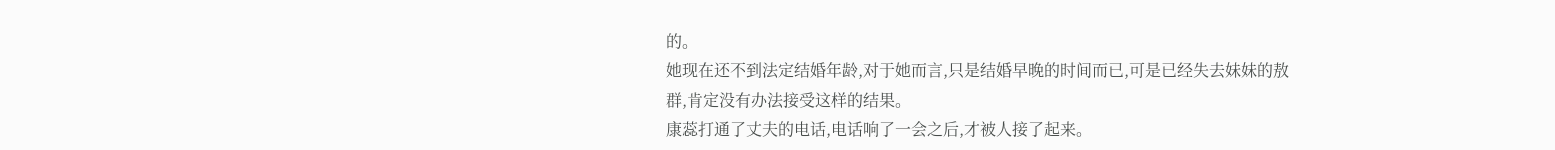的。
她现在还不到法定结婚年龄,对于她而言,只是结婚早晚的时间而已,可是已经失去妹妹的敖群,肯定没有办法接受这样的结果。
康蕊打通了丈夫的电话,电话响了一会之后,才被人接了起来。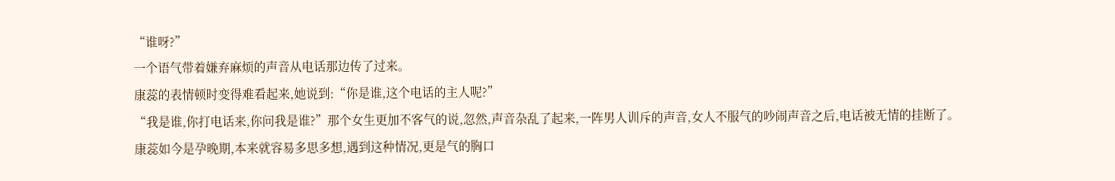“谁呀?”
一个语气带着嫌弃麻烦的声音从电话那边传了过来。
康蕊的表情顿时变得难看起来,她说到:“你是谁,这个电话的主人呢?”
“我是谁,你打电话来,你问我是谁?”那个女生更加不客气的说,忽然,声音杂乱了起来,一阵男人训斥的声音,女人不服气的吵闹声音之后,电话被无情的挂断了。
康蕊如今是孕晚期,本来就容易多思多想,遇到这种情况,更是气的胸口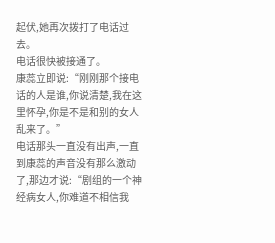起伏,她再次拨打了电话过去。
电话很快被接通了。
康蕊立即说:“刚刚那个接电话的人是谁,你说清楚,我在这里怀孕,你是不是和别的女人乱来了。”
电话那头一直没有出声,一直到康蕊的声音没有那么激动了,那边才说:“剧组的一个神经病女人,你难道不相信我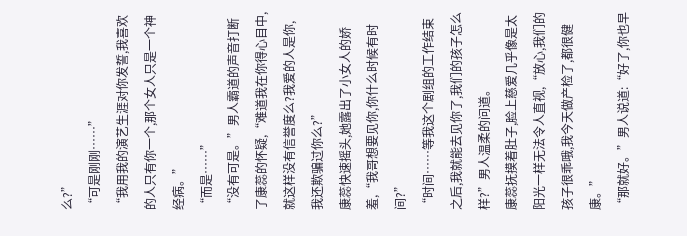么?”
“可是刚刚……”
“我用我的演艺生涯对你发誓,我喜欢的人只有你一个,那个女人只是一个神经病。”
“而是……”
“没有可是。”男人霸道的声音打断了康蕊的怀疑,“难道我在你得心目中,就这样没有信誉度么?我爱的人是你,我还欺骗过你么?”
康蕊快速摇头,她露出了小女人的娇羞,“我哥想要见你,你什么时候有时间?”
“时间……等我这个剧组的工作结束之后,我就能去见你了,我们的孩子怎么样?”男人温柔的问道。
康蕊抚摸着肚子,脸上慈爱几乎像是太阳光一样无法令人直视,“放心,我们的孩子很乖哦,我今天做产检了,都很健康。”
“那就好。”男人说道:“好了,你也早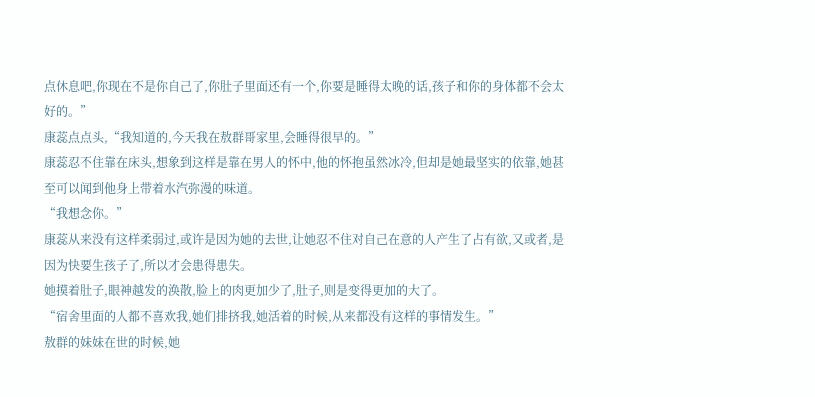点休息吧,你现在不是你自己了,你肚子里面还有一个,你要是睡得太晚的话,孩子和你的身体都不会太好的。”
康蕊点点头,“我知道的,今天我在敖群哥家里,会睡得很早的。”
康蕊忍不住靠在床头,想象到这样是靠在男人的怀中,他的怀抱虽然冰冷,但却是她最坚实的依靠,她甚至可以闻到他身上带着水汽弥漫的味道。
“我想念你。”
康蕊从来没有这样柔弱过,或许是因为她的去世,让她忍不住对自己在意的人产生了占有欲,又或者,是因为快要生孩子了,所以才会患得患失。
她摸着肚子,眼神越发的涣散,脸上的肉更加少了,肚子,则是变得更加的大了。
“宿舍里面的人都不喜欢我,她们排挤我,她活着的时候,从来都没有这样的事情发生。”
敖群的妹妹在世的时候,她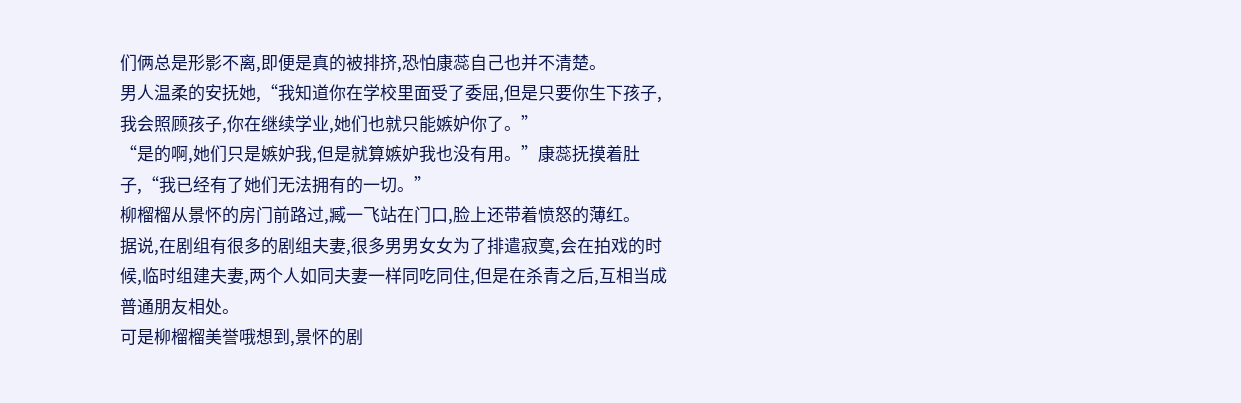们俩总是形影不离,即便是真的被排挤,恐怕康蕊自己也并不清楚。
男人温柔的安抚她,“我知道你在学校里面受了委屈,但是只要你生下孩子,我会照顾孩子,你在继续学业,她们也就只能嫉妒你了。”
“是的啊,她们只是嫉妒我,但是就算嫉妒我也没有用。”康蕊抚摸着肚子,“我已经有了她们无法拥有的一切。”
柳榴榴从景怀的房门前路过,臧一飞站在门口,脸上还带着愤怒的薄红。
据说,在剧组有很多的剧组夫妻,很多男男女女为了排遣寂寞,会在拍戏的时候,临时组建夫妻,两个人如同夫妻一样同吃同住,但是在杀青之后,互相当成普通朋友相处。
可是柳榴榴美誉哦想到,景怀的剧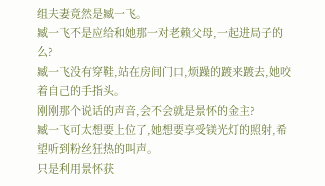组夫妻竟然是臧一飞。
臧一飞不是应给和她那一对老赖父母,一起进局子的么?
臧一飞没有穿鞋,站在房间门口,烦躁的踱来踱去,她咬着自己的手指头。
刚刚那个说话的声音,会不会就是景怀的金主?
臧一飞可太想要上位了,她想要享受镁光灯的照射,希望听到粉丝狂热的叫声。
只是利用景怀获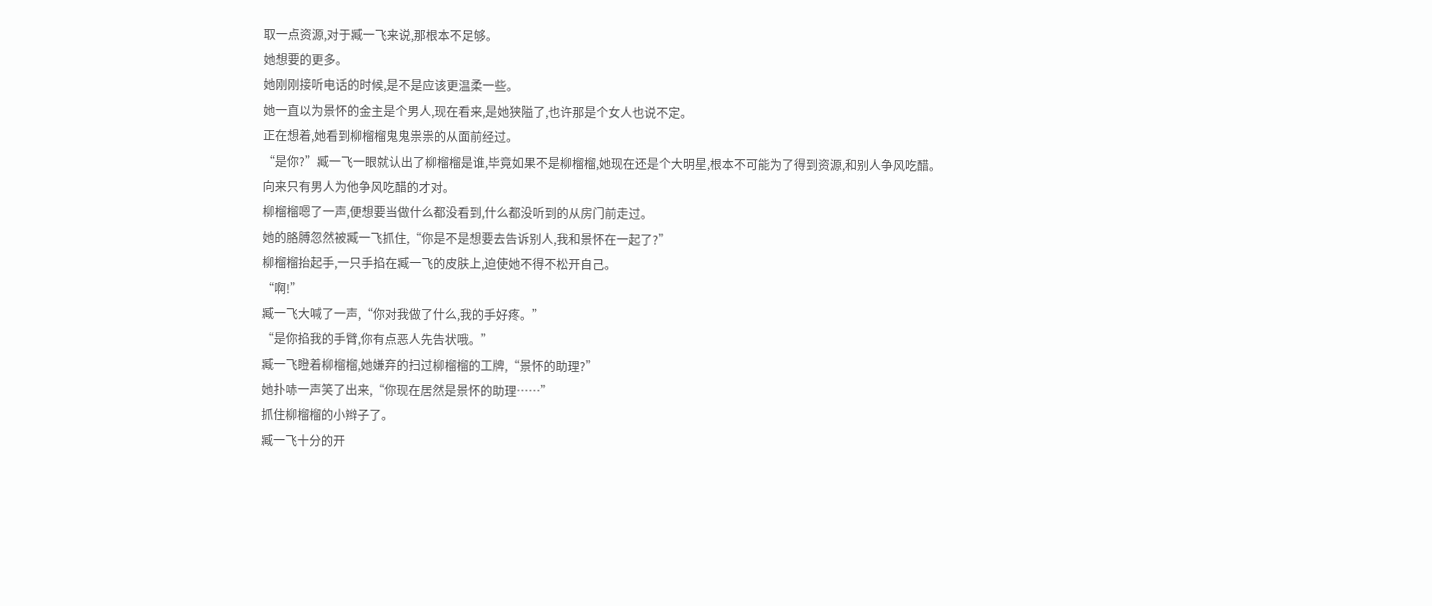取一点资源,对于臧一飞来说,那根本不足够。
她想要的更多。
她刚刚接听电话的时候,是不是应该更温柔一些。
她一直以为景怀的金主是个男人,现在看来,是她狭隘了,也许那是个女人也说不定。
正在想着,她看到柳榴榴鬼鬼祟祟的从面前经过。
“是你?”臧一飞一眼就认出了柳榴榴是谁,毕竟如果不是柳榴榴,她现在还是个大明星,根本不可能为了得到资源,和别人争风吃醋。
向来只有男人为他争风吃醋的才对。
柳榴榴嗯了一声,便想要当做什么都没看到,什么都没听到的从房门前走过。
她的胳膊忽然被臧一飞抓住,“你是不是想要去告诉别人,我和景怀在一起了?”
柳榴榴抬起手,一只手掐在臧一飞的皮肤上,迫使她不得不松开自己。
“啊!”
臧一飞大喊了一声,“你对我做了什么,我的手好疼。”
“是你掐我的手臂,你有点恶人先告状哦。”
臧一飞瞪着柳榴榴,她嫌弃的扫过柳榴榴的工牌,“景怀的助理?”
她扑哧一声笑了出来,“你现在居然是景怀的助理……”
抓住柳榴榴的小辫子了。
臧一飞十分的开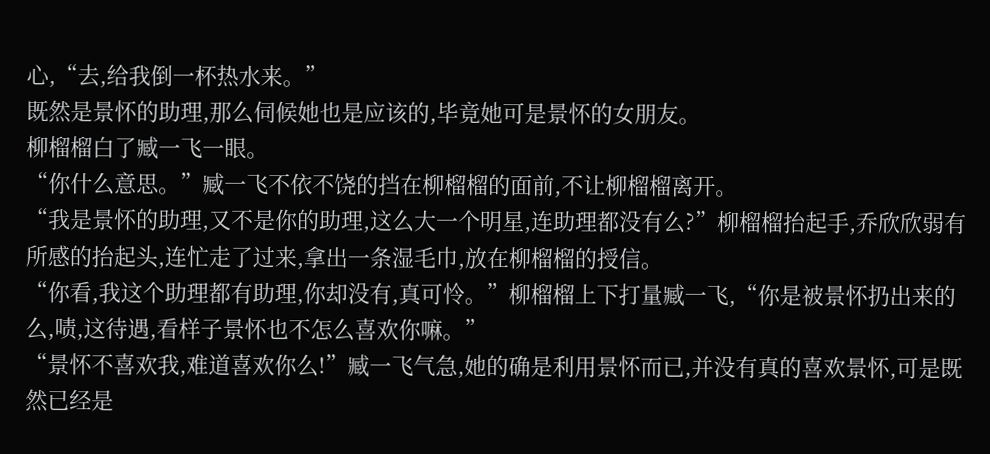心,“去,给我倒一杯热水来。”
既然是景怀的助理,那么伺候她也是应该的,毕竟她可是景怀的女朋友。
柳榴榴白了臧一飞一眼。
“你什么意思。”臧一飞不依不饶的挡在柳榴榴的面前,不让柳榴榴离开。
“我是景怀的助理,又不是你的助理,这么大一个明星,连助理都没有么?”柳榴榴抬起手,乔欣欣弱有所感的抬起头,连忙走了过来,拿出一条湿毛巾,放在柳榴榴的授信。
“你看,我这个助理都有助理,你却没有,真可怜。”柳榴榴上下打量臧一飞,“你是被景怀扔出来的么,啧,这待遇,看样子景怀也不怎么喜欢你嘛。”
“景怀不喜欢我,难道喜欢你么!”臧一飞气急,她的确是利用景怀而已,并没有真的喜欢景怀,可是既然已经是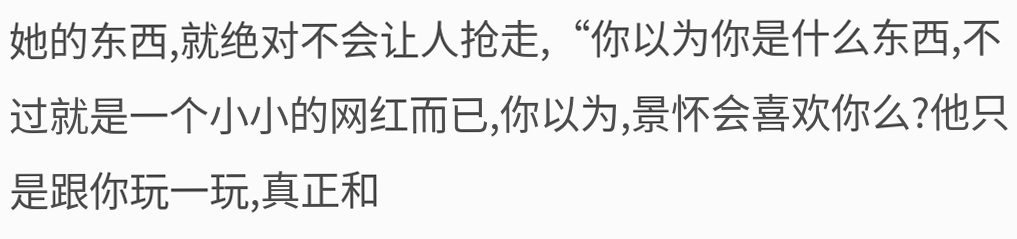她的东西,就绝对不会让人抢走,“你以为你是什么东西,不过就是一个小小的网红而已,你以为,景怀会喜欢你么?他只是跟你玩一玩,真正和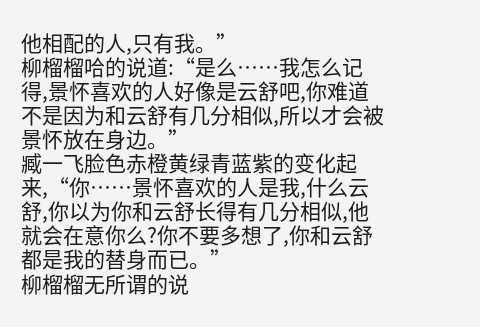他相配的人,只有我。”
柳榴榴哈的说道:“是么……我怎么记得,景怀喜欢的人好像是云舒吧,你难道不是因为和云舒有几分相似,所以才会被景怀放在身边。”
臧一飞脸色赤橙黄绿青蓝紫的变化起来,“你……景怀喜欢的人是我,什么云舒,你以为你和云舒长得有几分相似,他就会在意你么?你不要多想了,你和云舒都是我的替身而已。”
柳榴榴无所谓的说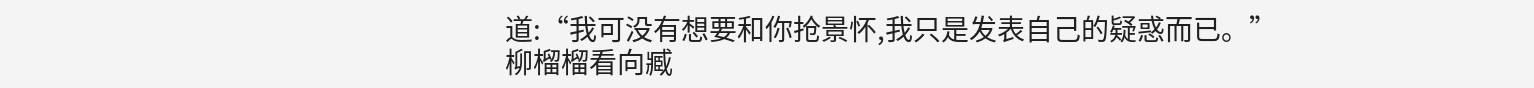道:“我可没有想要和你抢景怀,我只是发表自己的疑惑而已。”
柳榴榴看向臧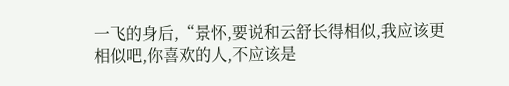一飞的身后,“景怀,要说和云舒长得相似,我应该更相似吧,你喜欢的人,不应该是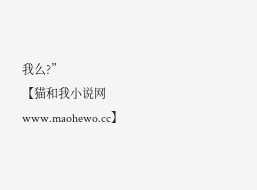我么?”
【猫和我小说网 www.maohewo.cc】